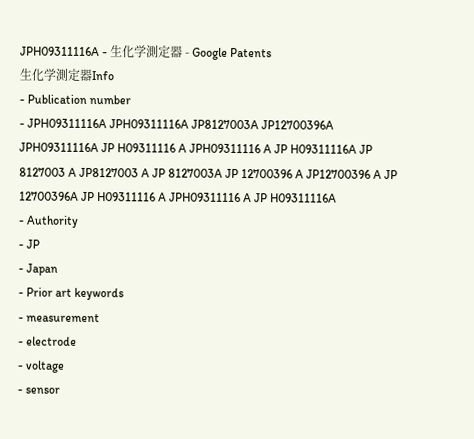JPH09311116A - 生化学測定器 - Google Patents
生化学測定器Info
- Publication number
- JPH09311116A JPH09311116A JP8127003A JP12700396A JPH09311116A JP H09311116 A JPH09311116 A JP H09311116A JP 8127003 A JP8127003 A JP 8127003A JP 12700396 A JP12700396 A JP 12700396A JP H09311116 A JPH09311116 A JP H09311116A
- Authority
- JP
- Japan
- Prior art keywords
- measurement
- electrode
- voltage
- sensor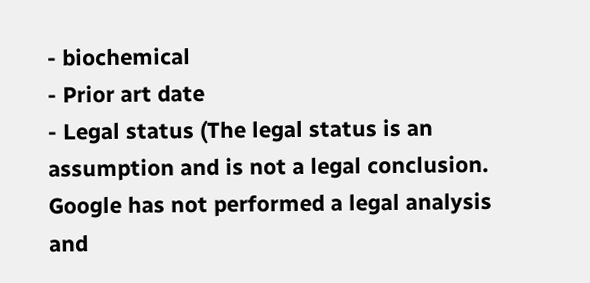- biochemical
- Prior art date
- Legal status (The legal status is an assumption and is not a legal conclusion. Google has not performed a legal analysis and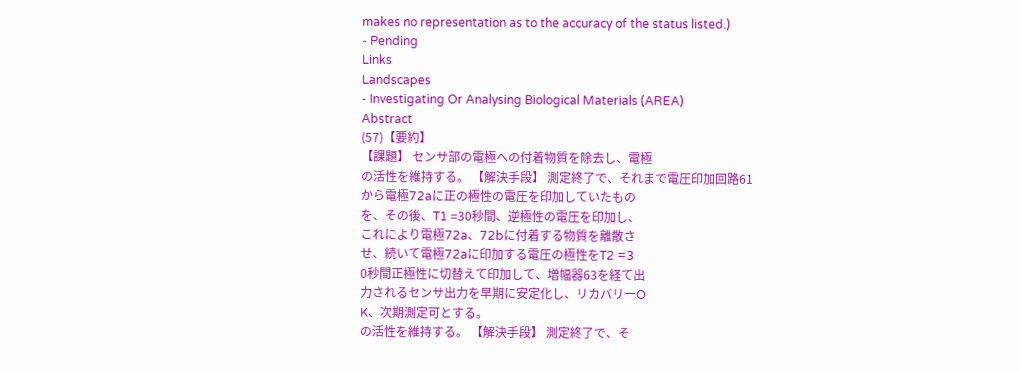makes no representation as to the accuracy of the status listed.)
- Pending
Links
Landscapes
- Investigating Or Analysing Biological Materials (AREA)
Abstract
(57)【要約】
【課題】 センサ部の電極への付着物質を除去し、電極
の活性を維持する。 【解決手段】 測定終了で、それまで電圧印加回路61
から電極72aに正の極性の電圧を印加していたもの
を、その後、T1 =30秒間、逆極性の電圧を印加し、
これにより電極72a、72bに付着する物質を離散さ
せ、続いて電極72aに印加する電圧の極性をT2 =3
0秒間正極性に切替えて印加して、増幅器63を経て出
力されるセンサ出力を早期に安定化し、リカバリーO
K、次期測定可とする。
の活性を維持する。 【解決手段】 測定終了で、そ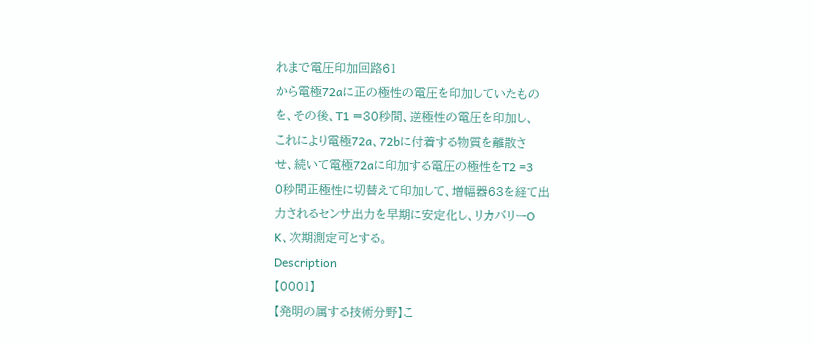れまで電圧印加回路61
から電極72aに正の極性の電圧を印加していたもの
を、その後、T1 =30秒間、逆極性の電圧を印加し、
これにより電極72a、72bに付着する物質を離散さ
せ、続いて電極72aに印加する電圧の極性をT2 =3
0秒間正極性に切替えて印加して、増幅器63を経て出
力されるセンサ出力を早期に安定化し、リカバリーO
K、次期測定可とする。
Description
【0001】
【発明の属する技術分野】こ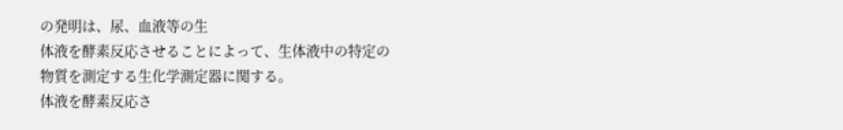の発明は、尿、血液等の生
体液を酵素反応させることによって、生体液中の特定の
物質を測定する生化学測定器に関する。
体液を酵素反応さ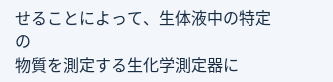せることによって、生体液中の特定の
物質を測定する生化学測定器に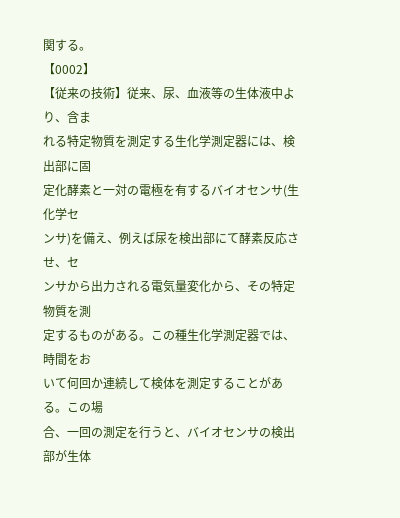関する。
【0002】
【従来の技術】従来、尿、血液等の生体液中より、含ま
れる特定物質を測定する生化学測定器には、検出部に固
定化酵素と一対の電極を有するバイオセンサ(生化学セ
ンサ)を備え、例えば尿を検出部にて酵素反応させ、セ
ンサから出力される電気量変化から、その特定物質を測
定するものがある。この種生化学測定器では、時間をお
いて何回か連続して検体を測定することがある。この場
合、一回の測定を行うと、バイオセンサの検出部が生体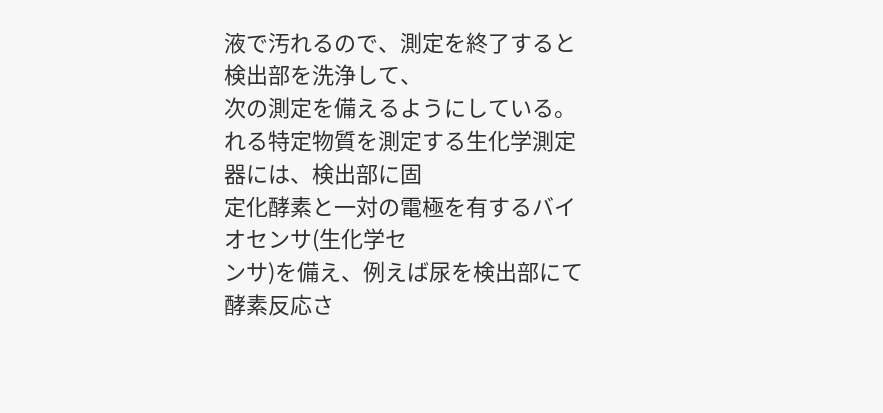液で汚れるので、測定を終了すると検出部を洗浄して、
次の測定を備えるようにしている。
れる特定物質を測定する生化学測定器には、検出部に固
定化酵素と一対の電極を有するバイオセンサ(生化学セ
ンサ)を備え、例えば尿を検出部にて酵素反応さ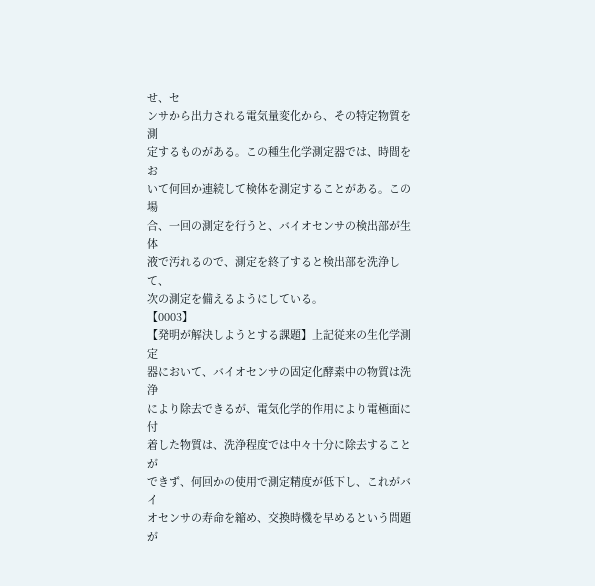せ、セ
ンサから出力される電気量変化から、その特定物質を測
定するものがある。この種生化学測定器では、時間をお
いて何回か連続して検体を測定することがある。この場
合、一回の測定を行うと、バイオセンサの検出部が生体
液で汚れるので、測定を終了すると検出部を洗浄して、
次の測定を備えるようにしている。
【0003】
【発明が解決しようとする課題】上記従来の生化学測定
器において、バイオセンサの固定化酵素中の物質は洗浄
により除去できるが、電気化学的作用により電極面に付
着した物質は、洗浄程度では中々十分に除去することが
できず、何回かの使用で測定精度が低下し、これがバイ
オセンサの寿命を縮め、交換時機を早めるという問題が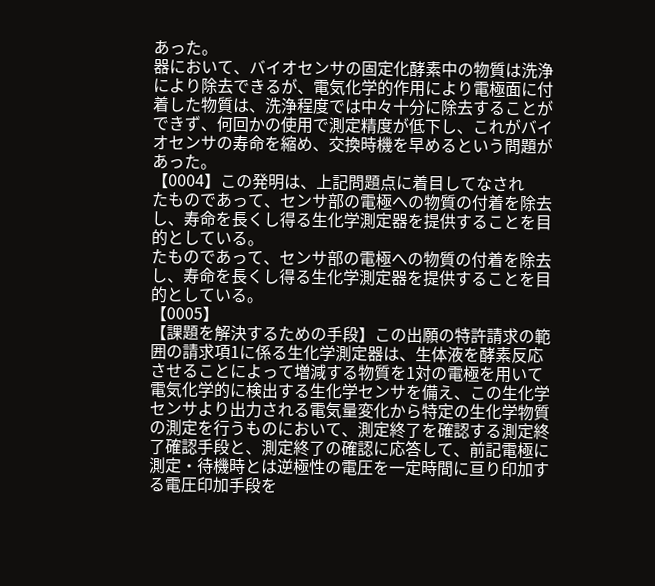あった。
器において、バイオセンサの固定化酵素中の物質は洗浄
により除去できるが、電気化学的作用により電極面に付
着した物質は、洗浄程度では中々十分に除去することが
できず、何回かの使用で測定精度が低下し、これがバイ
オセンサの寿命を縮め、交換時機を早めるという問題が
あった。
【0004】この発明は、上記問題点に着目してなされ
たものであって、センサ部の電極への物質の付着を除去
し、寿命を長くし得る生化学測定器を提供することを目
的としている。
たものであって、センサ部の電極への物質の付着を除去
し、寿命を長くし得る生化学測定器を提供することを目
的としている。
【0005】
【課題を解決するための手段】この出願の特許請求の範
囲の請求項1に係る生化学測定器は、生体液を酵素反応
させることによって増減する物質を1対の電極を用いて
電気化学的に検出する生化学センサを備え、この生化学
センサより出力される電気量変化から特定の生化学物質
の測定を行うものにおいて、測定終了を確認する測定終
了確認手段と、測定終了の確認に応答して、前記電極に
測定・待機時とは逆極性の電圧を一定時間に亘り印加す
る電圧印加手段を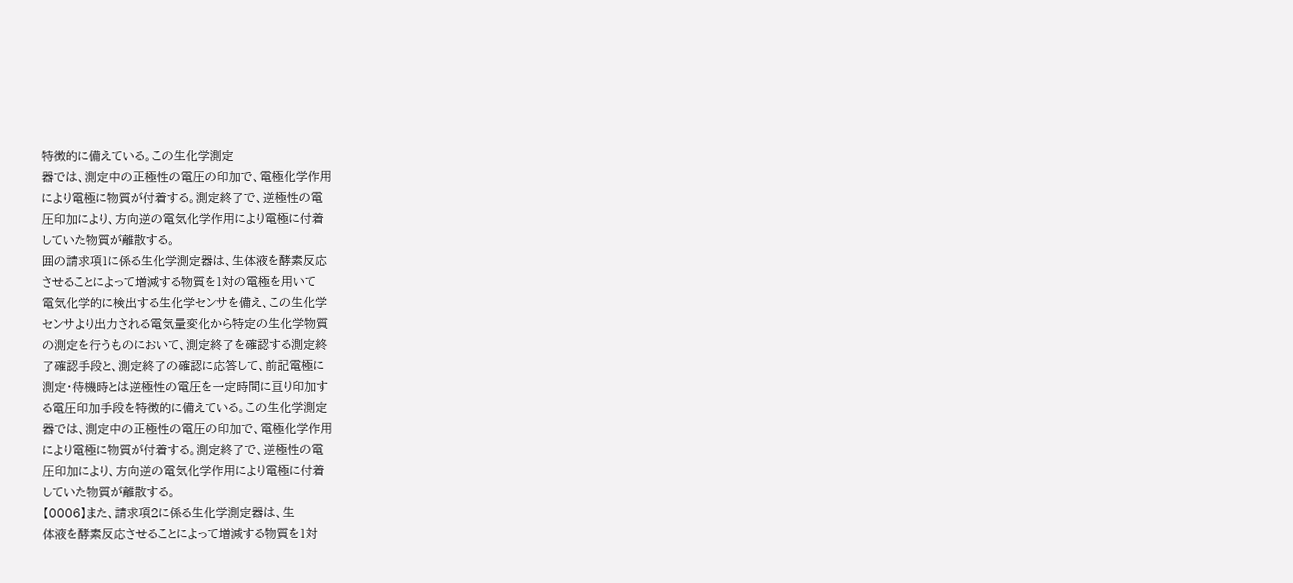特徴的に備えている。この生化学測定
器では、測定中の正極性の電圧の印加で、電極化学作用
により電極に物質が付着する。測定終了で、逆極性の電
圧印加により、方向逆の電気化学作用により電極に付着
していた物質が離散する。
囲の請求項1に係る生化学測定器は、生体液を酵素反応
させることによって増減する物質を1対の電極を用いて
電気化学的に検出する生化学センサを備え、この生化学
センサより出力される電気量変化から特定の生化学物質
の測定を行うものにおいて、測定終了を確認する測定終
了確認手段と、測定終了の確認に応答して、前記電極に
測定・待機時とは逆極性の電圧を一定時間に亘り印加す
る電圧印加手段を特徴的に備えている。この生化学測定
器では、測定中の正極性の電圧の印加で、電極化学作用
により電極に物質が付着する。測定終了で、逆極性の電
圧印加により、方向逆の電気化学作用により電極に付着
していた物質が離散する。
【0006】また、請求項2に係る生化学測定器は、生
体液を酵素反応させることによって増減する物質を1対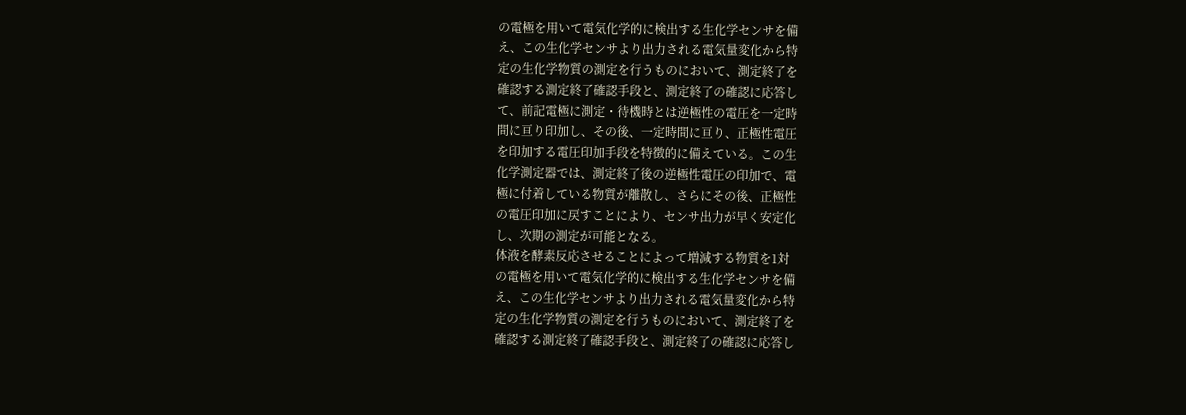の電極を用いて電気化学的に検出する生化学センサを備
え、この生化学センサより出力される電気量変化から特
定の生化学物質の測定を行うものにおいて、測定終了を
確認する測定終了確認手段と、測定終了の確認に応答し
て、前記電極に測定・待機時とは逆極性の電圧を一定時
間に亘り印加し、その後、一定時間に亘り、正極性電圧
を印加する電圧印加手段を特徴的に備えている。この生
化学測定器では、測定終了後の逆極性電圧の印加で、電
極に付着している物質が離散し、さらにその後、正極性
の電圧印加に戻すことにより、センサ出力が早く安定化
し、次期の測定が可能となる。
体液を酵素反応させることによって増減する物質を1対
の電極を用いて電気化学的に検出する生化学センサを備
え、この生化学センサより出力される電気量変化から特
定の生化学物質の測定を行うものにおいて、測定終了を
確認する測定終了確認手段と、測定終了の確認に応答し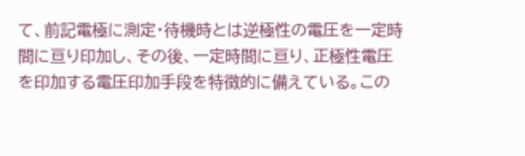て、前記電極に測定・待機時とは逆極性の電圧を一定時
間に亘り印加し、その後、一定時間に亘り、正極性電圧
を印加する電圧印加手段を特徴的に備えている。この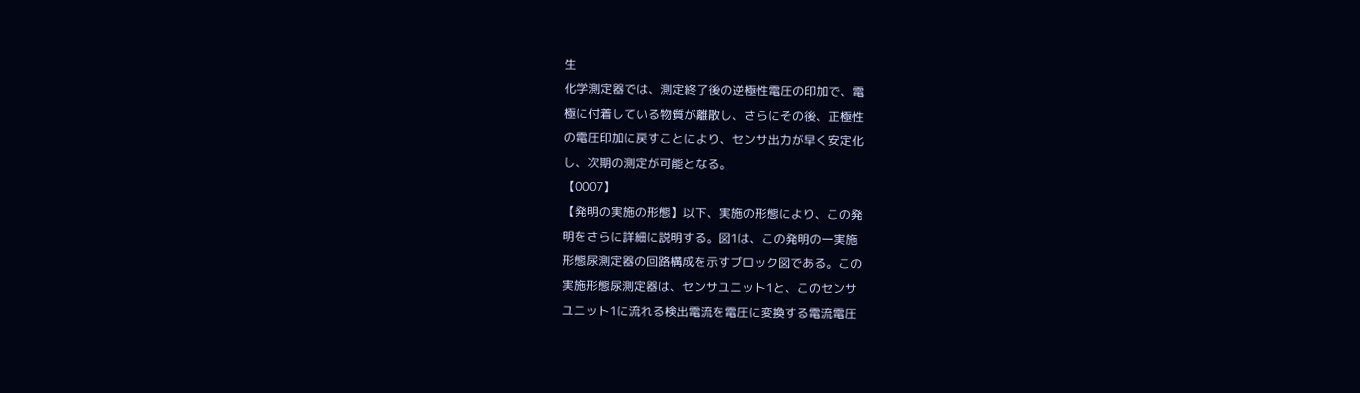生
化学測定器では、測定終了後の逆極性電圧の印加で、電
極に付着している物質が離散し、さらにその後、正極性
の電圧印加に戻すことにより、センサ出力が早く安定化
し、次期の測定が可能となる。
【0007】
【発明の実施の形態】以下、実施の形態により、この発
明をさらに詳細に説明する。図1は、この発明の一実施
形態尿測定器の回路構成を示すブロック図である。この
実施形態尿測定器は、センサユニット1と、このセンサ
ユニット1に流れる検出電流を電圧に変換する電流電圧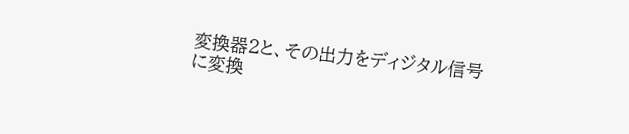変換器2と、その出力をディジタル信号に変換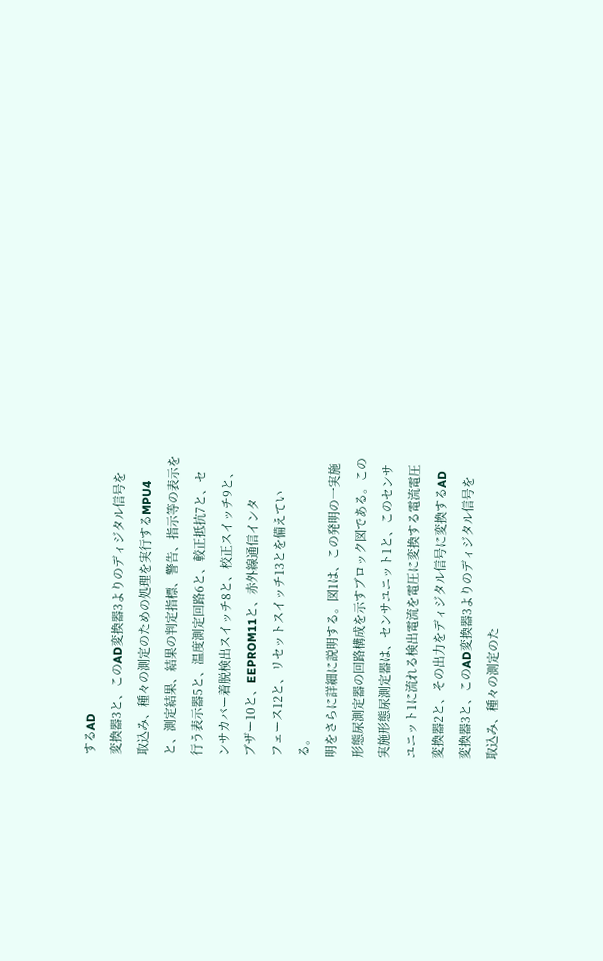するAD
変換器3と、このAD変換器3よりのディジタル信号を
取込み、種々の測定のための処理を実行するMPU4
と、測定結果、結果の判定指標、警告、指示等の表示を
行う表示器5と、温度測定回路6と、較正抵抗7と、セ
ンサカバー着脱検出スイッチ8と、校正スイッチ9と、
ブザー10と、EEPROM11と、赤外線通信インタ
フェース12と、リセットスイッチ13とを備えてい
る。
明をさらに詳細に説明する。図1は、この発明の一実施
形態尿測定器の回路構成を示すブロック図である。この
実施形態尿測定器は、センサユニット1と、このセンサ
ユニット1に流れる検出電流を電圧に変換する電流電圧
変換器2と、その出力をディジタル信号に変換するAD
変換器3と、このAD変換器3よりのディジタル信号を
取込み、種々の測定のた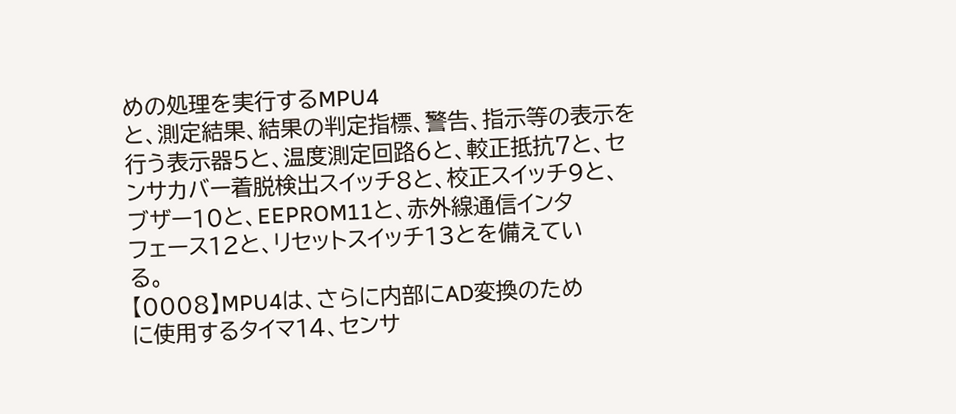めの処理を実行するMPU4
と、測定結果、結果の判定指標、警告、指示等の表示を
行う表示器5と、温度測定回路6と、較正抵抗7と、セ
ンサカバー着脱検出スイッチ8と、校正スイッチ9と、
ブザー10と、EEPROM11と、赤外線通信インタ
フェース12と、リセットスイッチ13とを備えてい
る。
【0008】MPU4は、さらに内部にAD変換のため
に使用するタイマ14、センサ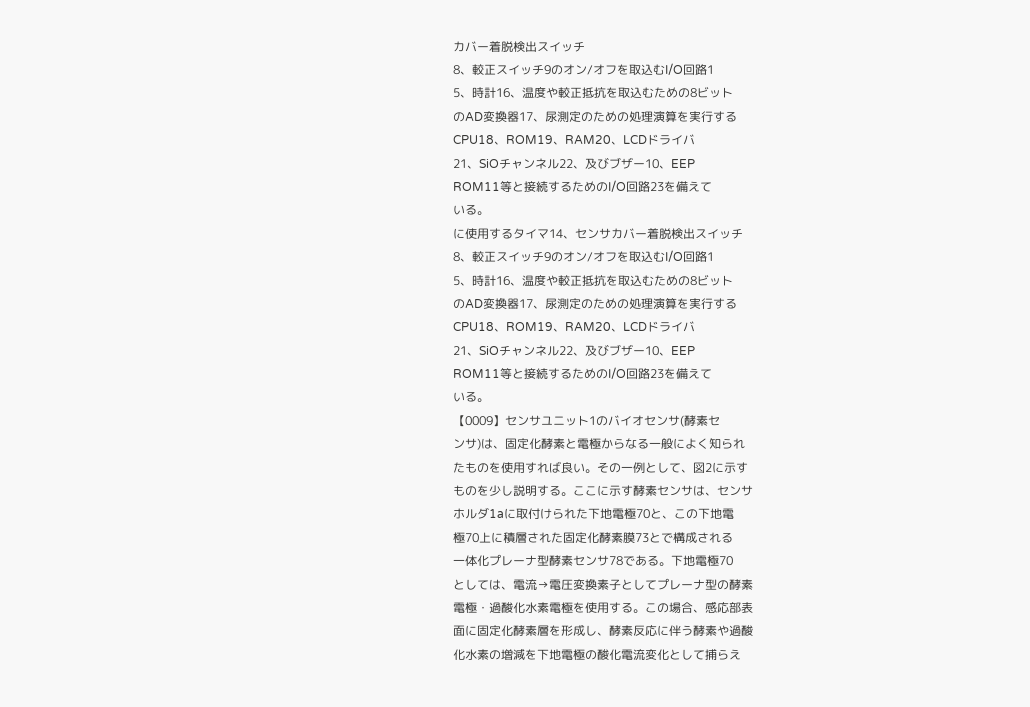カバー着脱検出スイッチ
8、較正スイッチ9のオン/オフを取込むI/O回路1
5、時計16、温度や較正抵抗を取込むための8ビット
のAD変換器17、尿測定のための処理演算を実行する
CPU18、ROM19、RAM20、LCDドライバ
21、SiOチャンネル22、及びブザー10、EEP
ROM11等と接続するためのI/O回路23を備えて
いる。
に使用するタイマ14、センサカバー着脱検出スイッチ
8、較正スイッチ9のオン/オフを取込むI/O回路1
5、時計16、温度や較正抵抗を取込むための8ビット
のAD変換器17、尿測定のための処理演算を実行する
CPU18、ROM19、RAM20、LCDドライバ
21、SiOチャンネル22、及びブザー10、EEP
ROM11等と接続するためのI/O回路23を備えて
いる。
【0009】センサユニット1のバイオセンサ(酵素セ
ンサ)は、固定化酵素と電極からなる一般によく知られ
たものを使用すれば良い。その一例として、図2に示す
ものを少し説明する。ここに示す酵素センサは、センサ
ホルダ1aに取付けられた下地電極70と、この下地電
極70上に積層された固定化酵素膜73とで構成される
一体化プレーナ型酵素センサ78である。下地電極70
としては、電流→電圧変換素子としてプレーナ型の酵素
電極・過酸化水素電極を使用する。この場合、感応部表
面に固定化酵素層を形成し、酵素反応に伴う酵素や過酸
化水素の増減を下地電極の酸化電流変化として捕らえ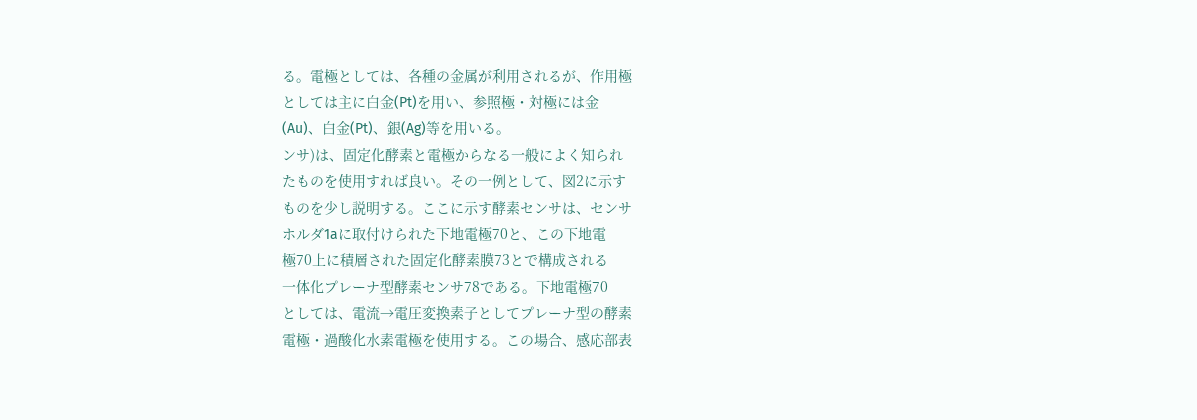る。電極としては、各種の金属が利用されるが、作用極
としては主に白金(Pt)を用い、参照極・対極には金
(Au)、白金(Pt)、銀(Ag)等を用いる。
ンサ)は、固定化酵素と電極からなる一般によく知られ
たものを使用すれば良い。その一例として、図2に示す
ものを少し説明する。ここに示す酵素センサは、センサ
ホルダ1aに取付けられた下地電極70と、この下地電
極70上に積層された固定化酵素膜73とで構成される
一体化プレーナ型酵素センサ78である。下地電極70
としては、電流→電圧変換素子としてプレーナ型の酵素
電極・過酸化水素電極を使用する。この場合、感応部表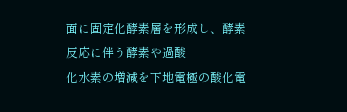面に固定化酵素層を形成し、酵素反応に伴う酵素や過酸
化水素の増減を下地電極の酸化電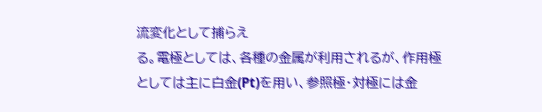流変化として捕らえ
る。電極としては、各種の金属が利用されるが、作用極
としては主に白金(Pt)を用い、参照極・対極には金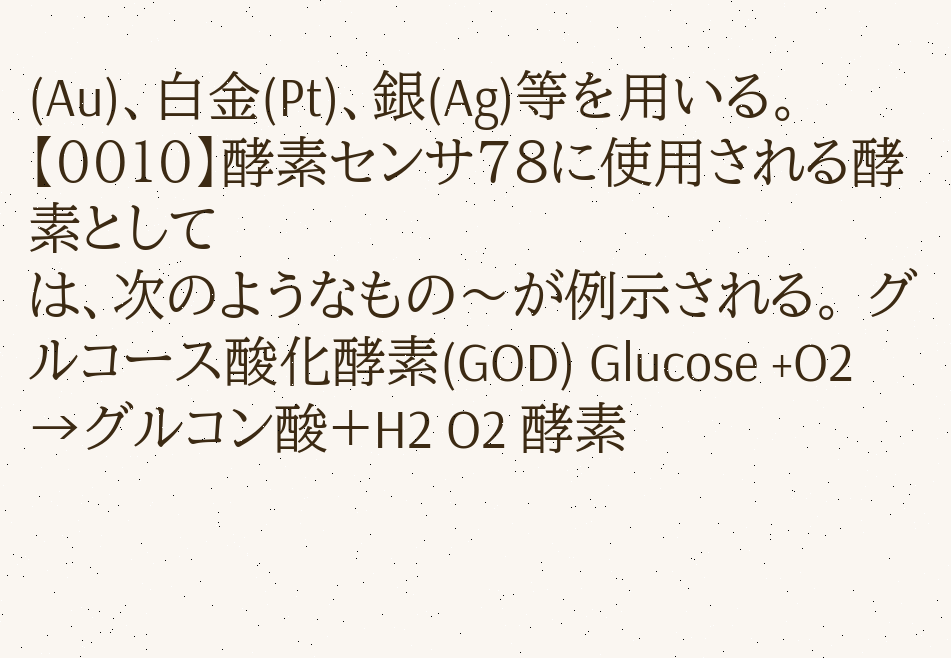(Au)、白金(Pt)、銀(Ag)等を用いる。
【0010】酵素センサ78に使用される酵素として
は、次のようなもの〜が例示される。 グルコース酸化酵素(GOD) Glucose +O2 →グルコン酸+H2 O2 酵素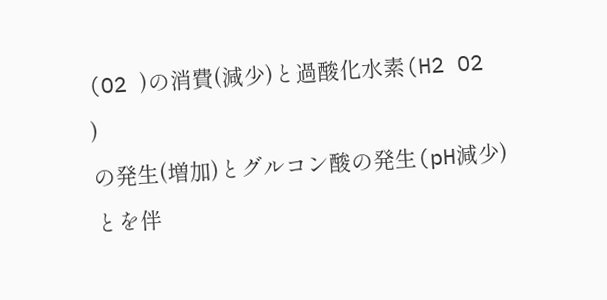(O2 )の消費(減少)と過酸化水素(H2 O2 )
の発生(増加)とグルコン酸の発生(pH減少)とを伴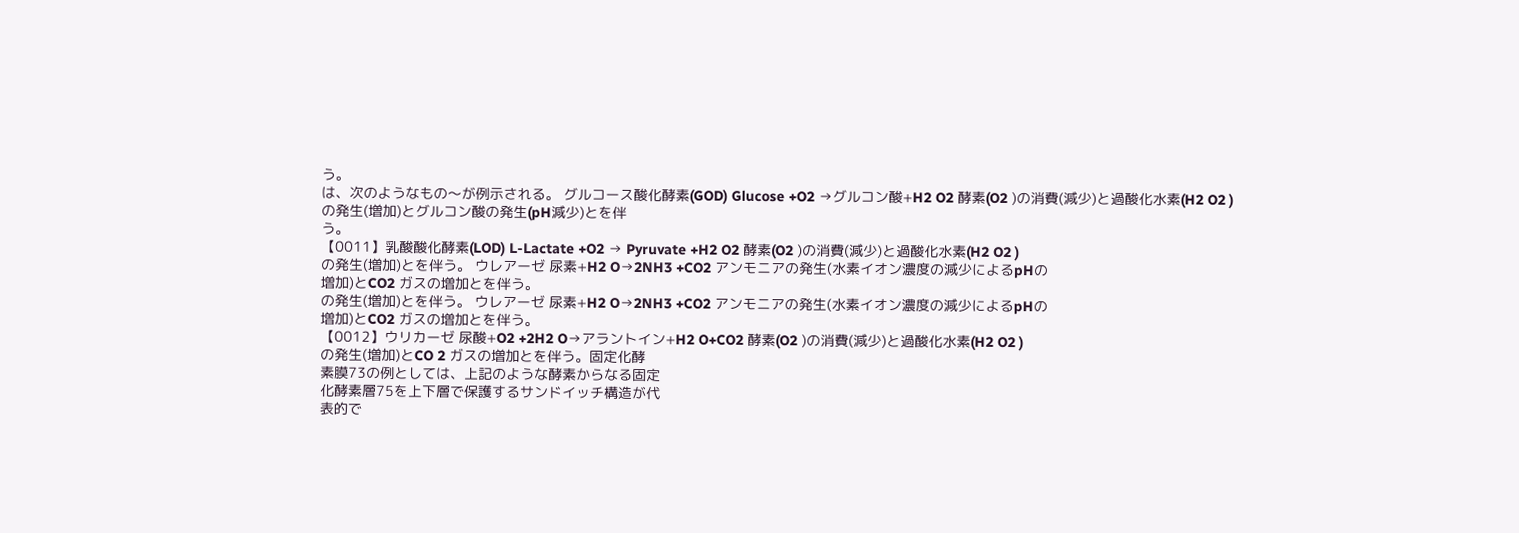う。
は、次のようなもの〜が例示される。 グルコース酸化酵素(GOD) Glucose +O2 →グルコン酸+H2 O2 酵素(O2 )の消費(減少)と過酸化水素(H2 O2 )
の発生(増加)とグルコン酸の発生(pH減少)とを伴
う。
【0011】乳酸酸化酵素(LOD) L-Lactate +O2 → Pyruvate +H2 O2 酵素(O2 )の消費(減少)と過酸化水素(H2 O2 )
の発生(増加)とを伴う。 ウレアーゼ 尿素+H2 O→2NH3 +CO2 アンモニアの発生(水素イオン濃度の減少によるpHの
増加)とCO2 ガスの増加とを伴う。
の発生(増加)とを伴う。 ウレアーゼ 尿素+H2 O→2NH3 +CO2 アンモニアの発生(水素イオン濃度の減少によるpHの
増加)とCO2 ガスの増加とを伴う。
【0012】ウリカーゼ 尿酸+O2 +2H2 O→アラントイン+H2 O+CO2 酵素(O2 )の消費(減少)と過酸化水素(H2 O2 )
の発生(増加)とCO 2 ガスの増加とを伴う。固定化酵
素膜73の例としては、上記のような酵素からなる固定
化酵素層75を上下層で保護するサンドイッチ構造が代
表的で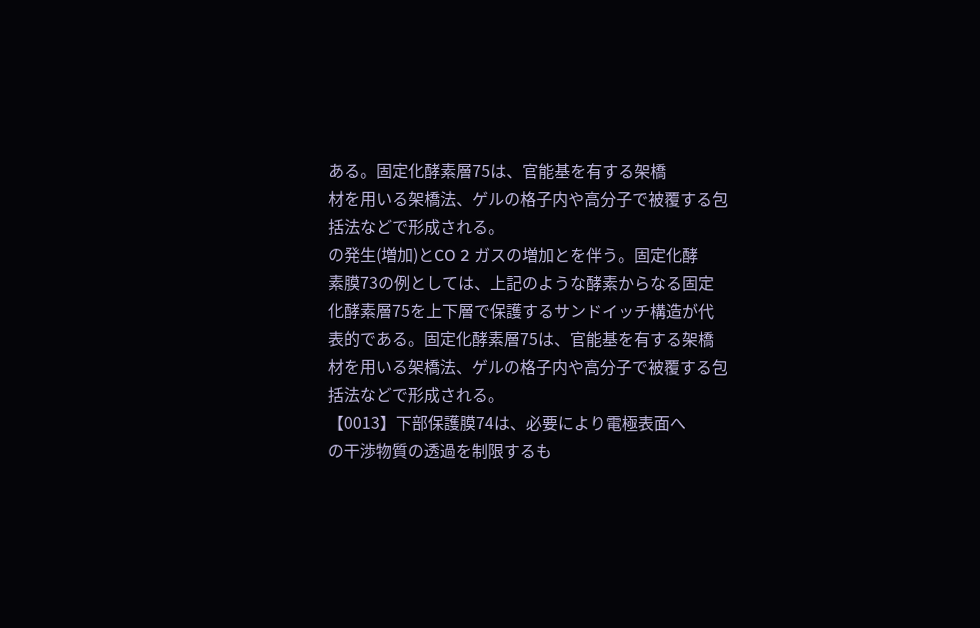ある。固定化酵素層75は、官能基を有する架橋
材を用いる架橋法、ゲルの格子内や高分子で被覆する包
括法などで形成される。
の発生(増加)とCO 2 ガスの増加とを伴う。固定化酵
素膜73の例としては、上記のような酵素からなる固定
化酵素層75を上下層で保護するサンドイッチ構造が代
表的である。固定化酵素層75は、官能基を有する架橋
材を用いる架橋法、ゲルの格子内や高分子で被覆する包
括法などで形成される。
【0013】下部保護膜74は、必要により電極表面へ
の干渉物質の透過を制限するも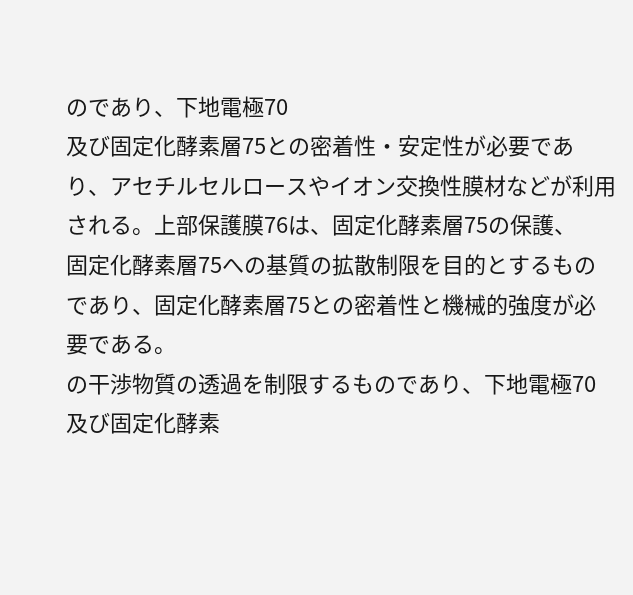のであり、下地電極70
及び固定化酵素層75との密着性・安定性が必要であ
り、アセチルセルロースやイオン交換性膜材などが利用
される。上部保護膜76は、固定化酵素層75の保護、
固定化酵素層75への基質の拡散制限を目的とするもの
であり、固定化酵素層75との密着性と機械的強度が必
要である。
の干渉物質の透過を制限するものであり、下地電極70
及び固定化酵素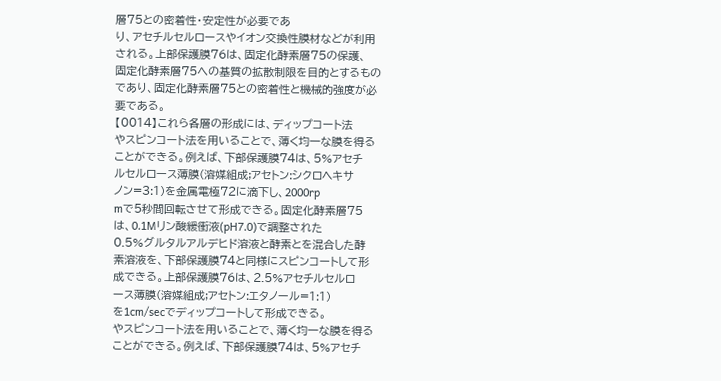層75との密着性・安定性が必要であ
り、アセチルセルロースやイオン交換性膜材などが利用
される。上部保護膜76は、固定化酵素層75の保護、
固定化酵素層75への基質の拡散制限を目的とするもの
であり、固定化酵素層75との密着性と機械的強度が必
要である。
【0014】これら各層の形成には、ディップコート法
やスピンコート法を用いることで、薄く均一な膜を得る
ことができる。例えば、下部保護膜74は、5%アセチ
ルセルロース薄膜(溶媒組成;アセトン:シクロヘキサ
ノン=3:1)を金属電極72に滴下し、2000rp
mで5秒間回転させて形成できる。固定化酵素層75
は、0.1Mリン酸緩衝液(pH7.0)で調整された
0.5%グルタルアルデヒド溶液と酵素とを混合した酵
素溶液を、下部保護膜74と同様にスピンコートして形
成できる。上部保護膜76は、2.5%アセチルセルロ
ース薄膜(溶媒組成;アセトン:エタノール=1:1)
を1cm/secでディップコートして形成できる。
やスピンコート法を用いることで、薄く均一な膜を得る
ことができる。例えば、下部保護膜74は、5%アセチ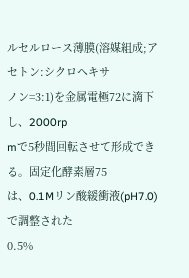ルセルロース薄膜(溶媒組成;アセトン:シクロヘキサ
ノン=3:1)を金属電極72に滴下し、2000rp
mで5秒間回転させて形成できる。固定化酵素層75
は、0.1Mリン酸緩衝液(pH7.0)で調整された
0.5%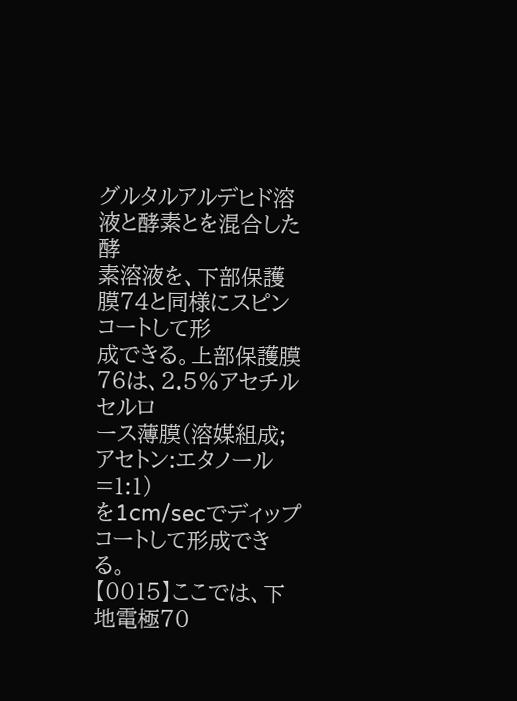グルタルアルデヒド溶液と酵素とを混合した酵
素溶液を、下部保護膜74と同様にスピンコートして形
成できる。上部保護膜76は、2.5%アセチルセルロ
ース薄膜(溶媒組成;アセトン:エタノール=1:1)
を1cm/secでディップコートして形成できる。
【0015】ここでは、下地電極70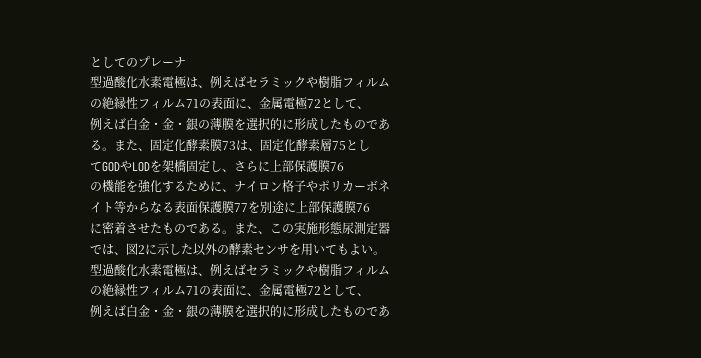としてのプレーナ
型過酸化水素電極は、例えばセラミックや樹脂フィルム
の絶縁性フィルム71の表面に、金属電極72として、
例えば白金・金・銀の薄膜を選択的に形成したものであ
る。また、固定化酵素膜73は、固定化酵素層75とし
てGODやLODを架橋固定し、さらに上部保護膜76
の機能を強化するために、ナイロン格子やポリカーボネ
イト等からなる表面保護膜77を別途に上部保護膜76
に密着させたものである。また、この実施形態尿測定器
では、図2に示した以外の酵素センサを用いてもよい。
型過酸化水素電極は、例えばセラミックや樹脂フィルム
の絶縁性フィルム71の表面に、金属電極72として、
例えば白金・金・銀の薄膜を選択的に形成したものであ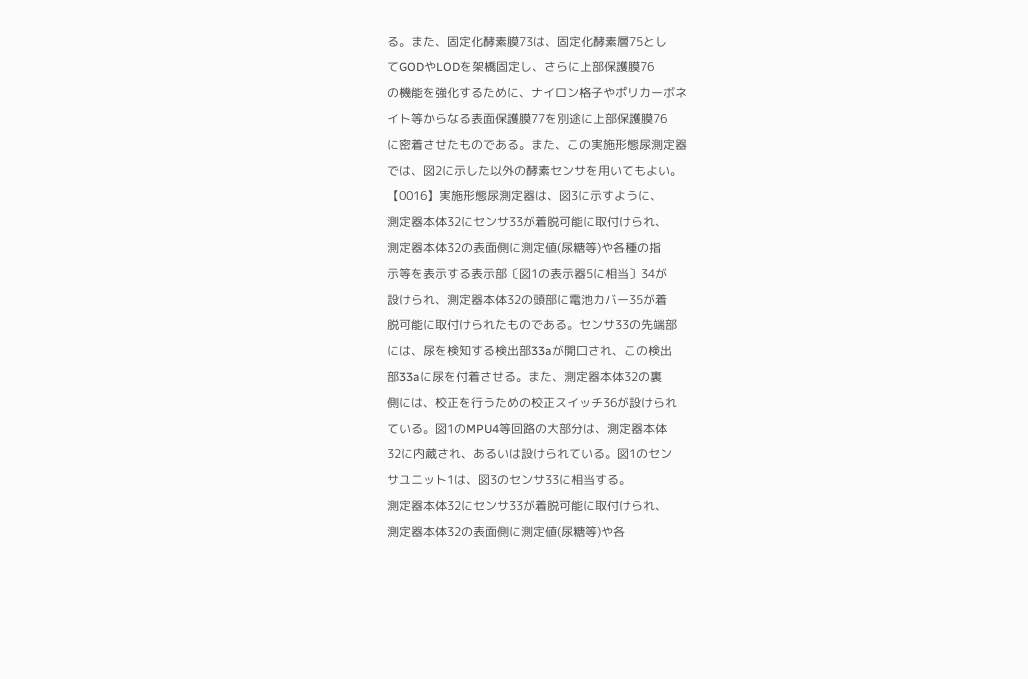る。また、固定化酵素膜73は、固定化酵素層75とし
てGODやLODを架橋固定し、さらに上部保護膜76
の機能を強化するために、ナイロン格子やポリカーボネ
イト等からなる表面保護膜77を別途に上部保護膜76
に密着させたものである。また、この実施形態尿測定器
では、図2に示した以外の酵素センサを用いてもよい。
【0016】実施形態尿測定器は、図3に示すように、
測定器本体32にセンサ33が着脱可能に取付けられ、
測定器本体32の表面側に測定値(尿糖等)や各種の指
示等を表示する表示部〔図1の表示器5に相当〕34が
設けられ、測定器本体32の頭部に電池カバー35が着
脱可能に取付けられたものである。センサ33の先端部
には、尿を検知する検出部33aが開口され、この検出
部33aに尿を付着させる。また、測定器本体32の裏
側には、校正を行うための校正スイッチ36が設けられ
ている。図1のMPU4等回路の大部分は、測定器本体
32に内蔵され、あるいは設けられている。図1のセン
サユニット1は、図3のセンサ33に相当する。
測定器本体32にセンサ33が着脱可能に取付けられ、
測定器本体32の表面側に測定値(尿糖等)や各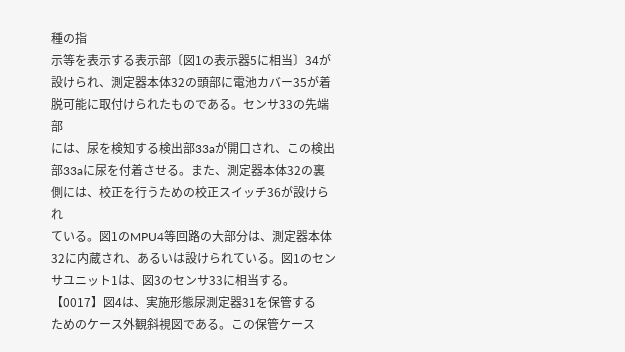種の指
示等を表示する表示部〔図1の表示器5に相当〕34が
設けられ、測定器本体32の頭部に電池カバー35が着
脱可能に取付けられたものである。センサ33の先端部
には、尿を検知する検出部33aが開口され、この検出
部33aに尿を付着させる。また、測定器本体32の裏
側には、校正を行うための校正スイッチ36が設けられ
ている。図1のMPU4等回路の大部分は、測定器本体
32に内蔵され、あるいは設けられている。図1のセン
サユニット1は、図3のセンサ33に相当する。
【0017】図4は、実施形態尿測定器31を保管する
ためのケース外観斜視図である。この保管ケース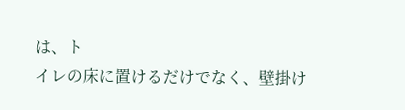は、ト
イレの床に置けるだけでなく、壁掛け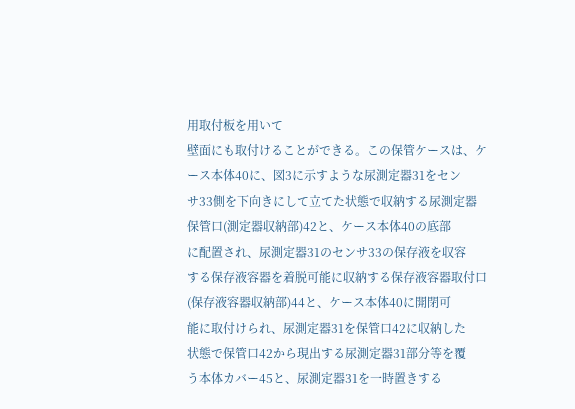用取付板を用いて
壁面にも取付けることができる。この保管ケースは、ケ
ース本体40に、図3に示すような尿測定器31をセン
サ33側を下向きにして立てた状態で収納する尿測定器
保管口(測定器収納部)42と、ケース本体40の底部
に配置され、尿測定器31のセンサ33の保存液を収容
する保存液容器を着脱可能に収納する保存液容器取付口
(保存液容器収納部)44と、ケース本体40に開閉可
能に取付けられ、尿測定器31を保管口42に収納した
状態で保管口42から現出する尿測定器31部分等を覆
う本体カバー45と、尿測定器31を一時置きする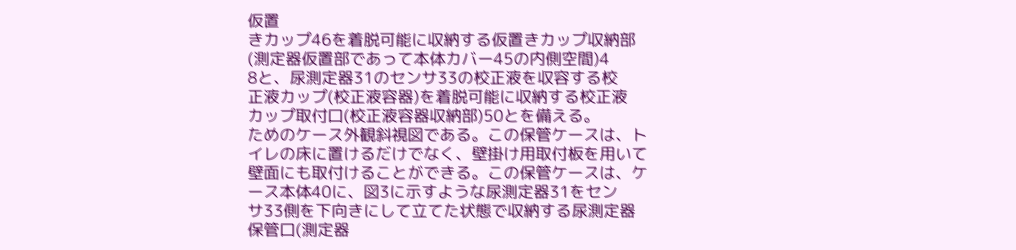仮置
きカップ46を着脱可能に収納する仮置きカップ収納部
(測定器仮置部であって本体カバー45の内側空間)4
8と、尿測定器31のセンサ33の校正液を収容する校
正液カップ(校正液容器)を着脱可能に収納する校正液
カップ取付口(校正液容器収納部)50とを備える。
ためのケース外観斜視図である。この保管ケースは、ト
イレの床に置けるだけでなく、壁掛け用取付板を用いて
壁面にも取付けることができる。この保管ケースは、ケ
ース本体40に、図3に示すような尿測定器31をセン
サ33側を下向きにして立てた状態で収納する尿測定器
保管口(測定器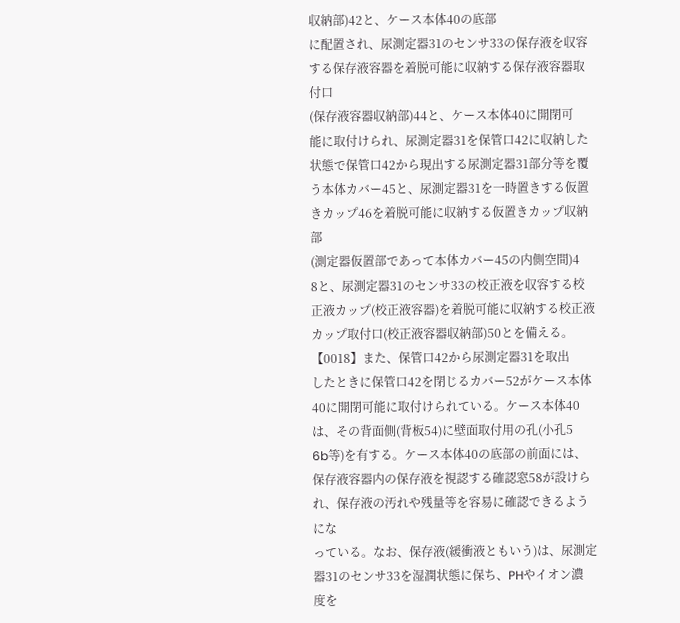収納部)42と、ケース本体40の底部
に配置され、尿測定器31のセンサ33の保存液を収容
する保存液容器を着脱可能に収納する保存液容器取付口
(保存液容器収納部)44と、ケース本体40に開閉可
能に取付けられ、尿測定器31を保管口42に収納した
状態で保管口42から現出する尿測定器31部分等を覆
う本体カバー45と、尿測定器31を一時置きする仮置
きカップ46を着脱可能に収納する仮置きカップ収納部
(測定器仮置部であって本体カバー45の内側空間)4
8と、尿測定器31のセンサ33の校正液を収容する校
正液カップ(校正液容器)を着脱可能に収納する校正液
カップ取付口(校正液容器収納部)50とを備える。
【0018】また、保管口42から尿測定器31を取出
したときに保管口42を閉じるカバー52がケース本体
40に開閉可能に取付けられている。ケース本体40
は、その背面側(背板54)に壁面取付用の孔(小孔5
6b等)を有する。ケース本体40の底部の前面には、
保存液容器内の保存液を視認する確認窓58が設けら
れ、保存液の汚れや残量等を容易に確認できるようにな
っている。なお、保存液(緩衝液ともいう)は、尿測定
器31のセンサ33を湿潤状態に保ち、PHやイオン濃
度を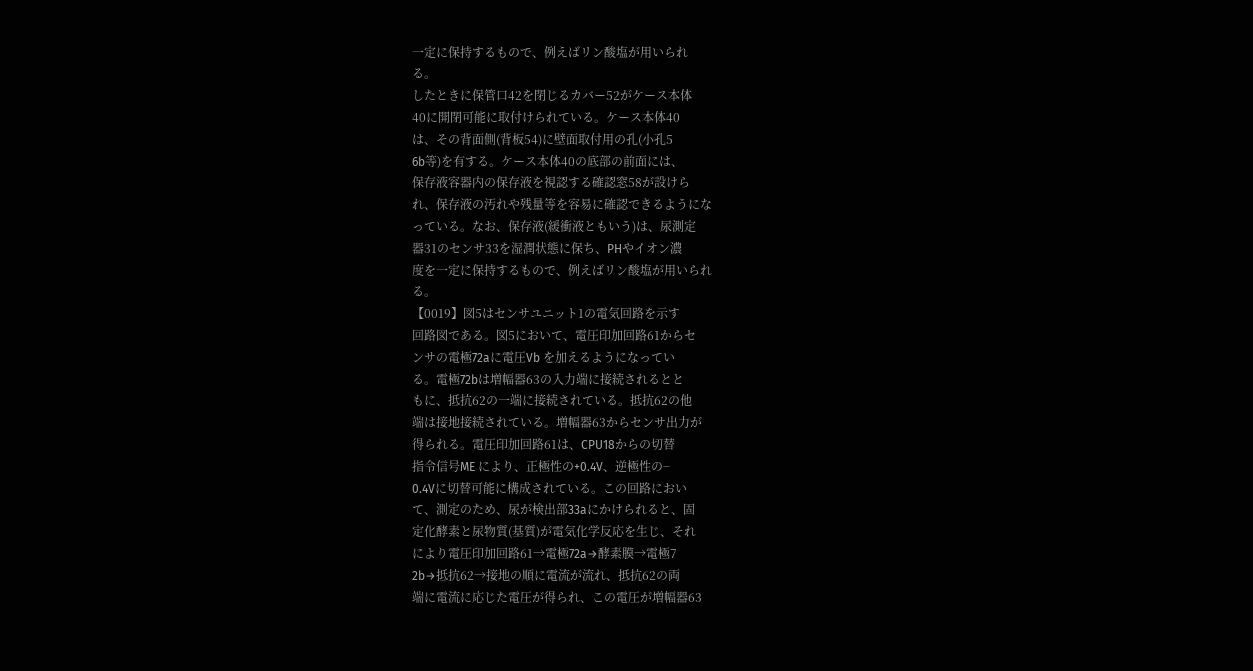一定に保持するもので、例えばリン酸塩が用いられ
る。
したときに保管口42を閉じるカバー52がケース本体
40に開閉可能に取付けられている。ケース本体40
は、その背面側(背板54)に壁面取付用の孔(小孔5
6b等)を有する。ケース本体40の底部の前面には、
保存液容器内の保存液を視認する確認窓58が設けら
れ、保存液の汚れや残量等を容易に確認できるようにな
っている。なお、保存液(緩衝液ともいう)は、尿測定
器31のセンサ33を湿潤状態に保ち、PHやイオン濃
度を一定に保持するもので、例えばリン酸塩が用いられ
る。
【0019】図5はセンサユニット1の電気回路を示す
回路図である。図5において、電圧印加回路61からセ
ンサの電極72aに電圧Vb を加えるようになってい
る。電極72bは増幅器63の入力端に接続されるとと
もに、抵抗62の一端に接続されている。抵抗62の他
端は接地接続されている。増幅器63からセンサ出力が
得られる。電圧印加回路61は、CPU18からの切替
指令信号ME により、正極性の+0.4V、逆極性の−
0.4Vに切替可能に構成されている。この回路におい
て、測定のため、尿が検出部33aにかけられると、固
定化酵素と尿物質(基質)が電気化学反応を生じ、それ
により電圧印加回路61→電極72a→酵素膜→電極7
2b→抵抗62→接地の順に電流が流れ、抵抗62の両
端に電流に応じた電圧が得られ、この電圧が増幅器63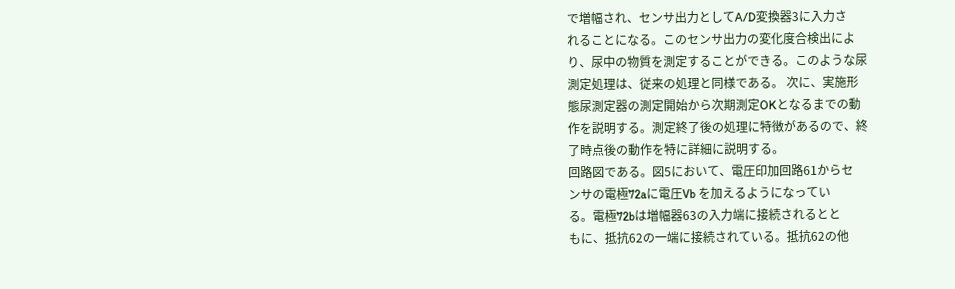で増幅され、センサ出力としてA/D変換器3に入力さ
れることになる。このセンサ出力の変化度合検出によ
り、尿中の物質を測定することができる。このような尿
測定処理は、従来の処理と同様である。 次に、実施形
態尿測定器の測定開始から次期測定OKとなるまでの動
作を説明する。測定終了後の処理に特徴があるので、終
了時点後の動作を特に詳細に説明する。
回路図である。図5において、電圧印加回路61からセ
ンサの電極72aに電圧Vb を加えるようになってい
る。電極72bは増幅器63の入力端に接続されるとと
もに、抵抗62の一端に接続されている。抵抗62の他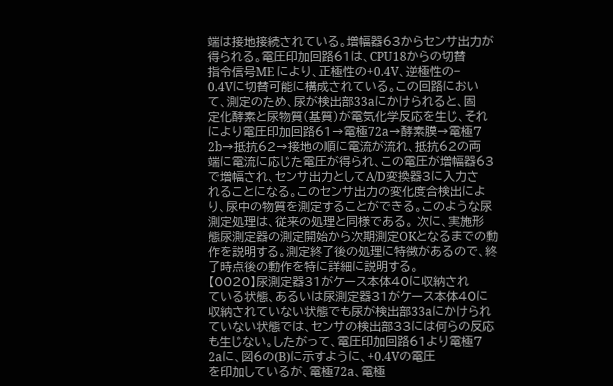端は接地接続されている。増幅器63からセンサ出力が
得られる。電圧印加回路61は、CPU18からの切替
指令信号ME により、正極性の+0.4V、逆極性の−
0.4Vに切替可能に構成されている。この回路におい
て、測定のため、尿が検出部33aにかけられると、固
定化酵素と尿物質(基質)が電気化学反応を生じ、それ
により電圧印加回路61→電極72a→酵素膜→電極7
2b→抵抗62→接地の順に電流が流れ、抵抗62の両
端に電流に応じた電圧が得られ、この電圧が増幅器63
で増幅され、センサ出力としてA/D変換器3に入力さ
れることになる。このセンサ出力の変化度合検出によ
り、尿中の物質を測定することができる。このような尿
測定処理は、従来の処理と同様である。 次に、実施形
態尿測定器の測定開始から次期測定OKとなるまでの動
作を説明する。測定終了後の処理に特徴があるので、終
了時点後の動作を特に詳細に説明する。
【0020】尿測定器31がケース本体40に収納され
ている状態、あるいは尿測定器31がケース本体40に
収納されていない状態でも尿が検出部33aにかけられ
ていない状態では、センサの検出部33には何らの反応
も生じない。したがって、電圧印加回路61より電極7
2aに、図6の(B)に示すように、+0.4Vの電圧
を印加しているが、電極72a、電極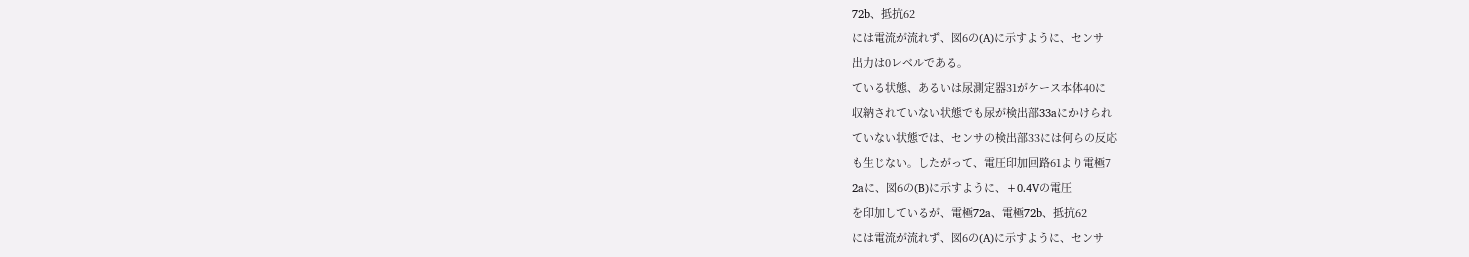72b、抵抗62
には電流が流れず、図6の(A)に示すように、センサ
出力は0レベルである。
ている状態、あるいは尿測定器31がケース本体40に
収納されていない状態でも尿が検出部33aにかけられ
ていない状態では、センサの検出部33には何らの反応
も生じない。したがって、電圧印加回路61より電極7
2aに、図6の(B)に示すように、+0.4Vの電圧
を印加しているが、電極72a、電極72b、抵抗62
には電流が流れず、図6の(A)に示すように、センサ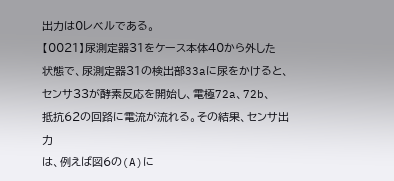出力は0レベルである。
【0021】尿測定器31をケース本体40から外した
状態で、尿測定器31の検出部33aに尿をかけると、
センサ33が酵素反応を開始し、電極72a、72b、
抵抗62の回路に電流が流れる。その結果、センサ出力
は、例えば図6の(A)に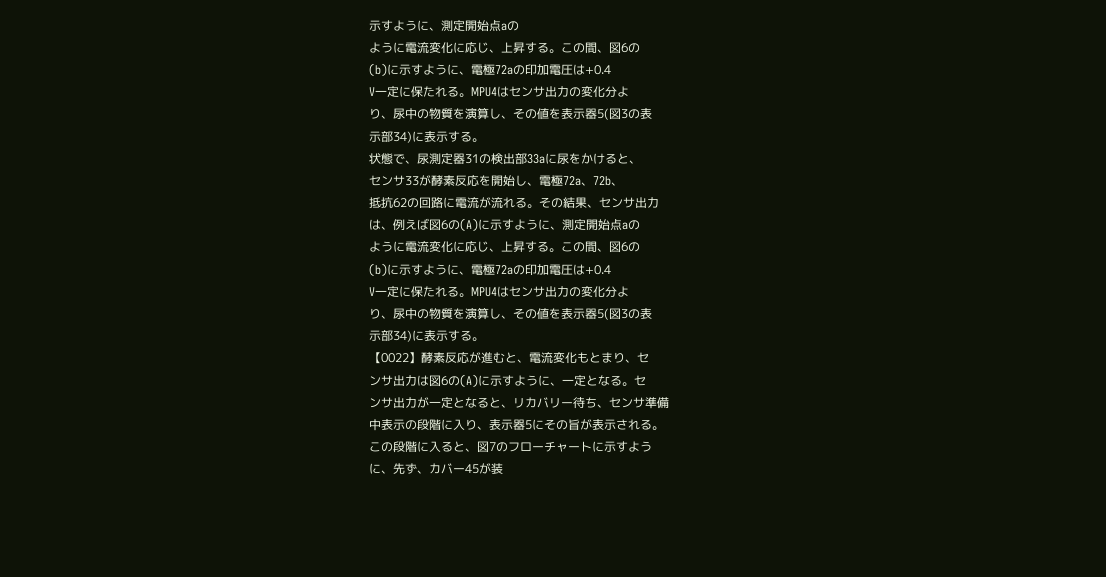示すように、測定開始点aの
ように電流変化に応じ、上昇する。この間、図6の
(b)に示すように、電極72aの印加電圧は+0.4
V一定に保たれる。MPU4はセンサ出力の変化分よ
り、尿中の物質を演算し、その値を表示器5(図3の表
示部34)に表示する。
状態で、尿測定器31の検出部33aに尿をかけると、
センサ33が酵素反応を開始し、電極72a、72b、
抵抗62の回路に電流が流れる。その結果、センサ出力
は、例えば図6の(A)に示すように、測定開始点aの
ように電流変化に応じ、上昇する。この間、図6の
(b)に示すように、電極72aの印加電圧は+0.4
V一定に保たれる。MPU4はセンサ出力の変化分よ
り、尿中の物質を演算し、その値を表示器5(図3の表
示部34)に表示する。
【0022】酵素反応が進むと、電流変化もとまり、セ
ンサ出力は図6の(A)に示すように、一定となる。セ
ンサ出力が一定となると、リカバリー待ち、センサ準備
中表示の段階に入り、表示器5にその旨が表示される。
この段階に入ると、図7のフローチャートに示すよう
に、先ず、カバー45が装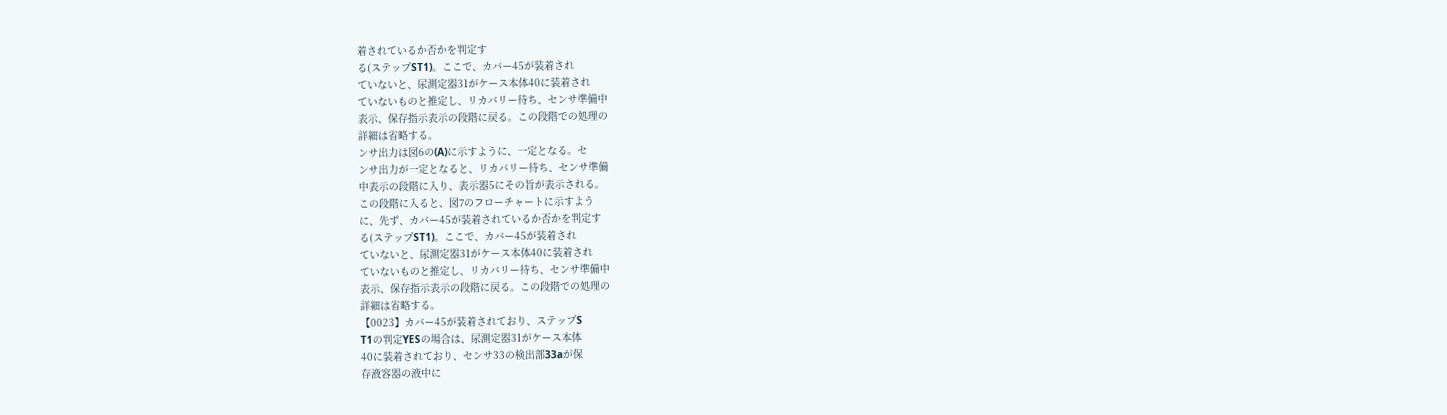着されているか否かを判定す
る(ステップST1)。ここで、カバー45が装着され
ていないと、尿測定器31がケース本体40に装着され
ていないものと推定し、リカバリー待ち、センサ準備中
表示、保存指示表示の段階に戻る。この段階での処理の
詳細は省略する。
ンサ出力は図6の(A)に示すように、一定となる。セ
ンサ出力が一定となると、リカバリー待ち、センサ準備
中表示の段階に入り、表示器5にその旨が表示される。
この段階に入ると、図7のフローチャートに示すよう
に、先ず、カバー45が装着されているか否かを判定す
る(ステップST1)。ここで、カバー45が装着され
ていないと、尿測定器31がケース本体40に装着され
ていないものと推定し、リカバリー待ち、センサ準備中
表示、保存指示表示の段階に戻る。この段階での処理の
詳細は省略する。
【0023】カバー45が装着されており、ステップS
T1の判定YESの場合は、尿測定器31がケース本体
40に装着されており、センサ33の検出部33aが保
存液容器の液中に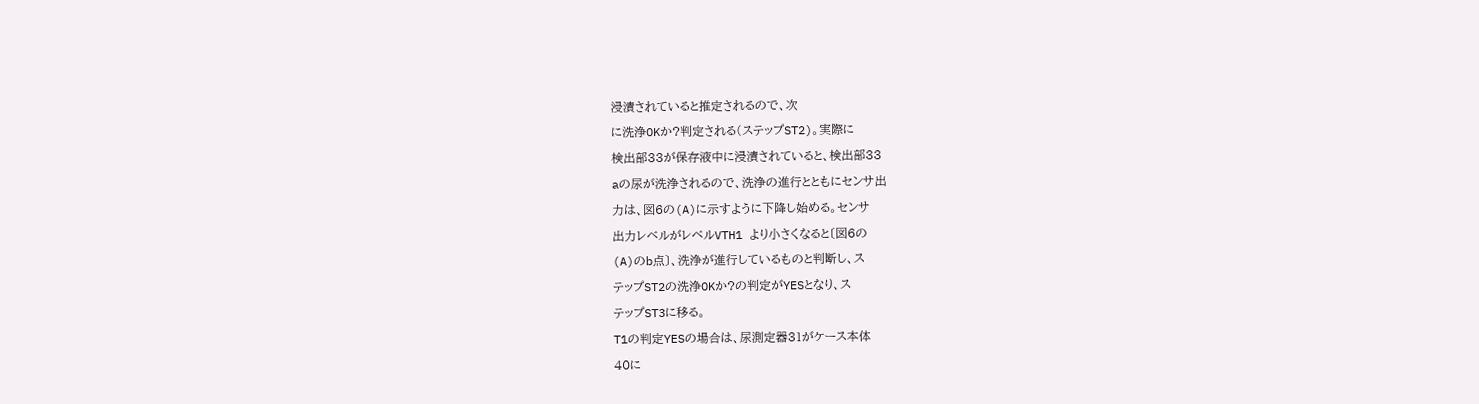浸漬されていると推定されるので、次
に洗浄OKか?判定される(ステップST2)。実際に
検出部33が保存液中に浸漬されていると、検出部33
aの尿が洗浄されるので、洗浄の進行とともにセンサ出
力は、図6の(A)に示すように下降し始める。センサ
出力レベルがレベルVTH1 より小さくなると〔図6の
(A)のb点〕、洗浄が進行しているものと判断し、ス
テップST2の洗浄OKか?の判定がYESとなり、ス
テップST3に移る。
T1の判定YESの場合は、尿測定器31がケース本体
40に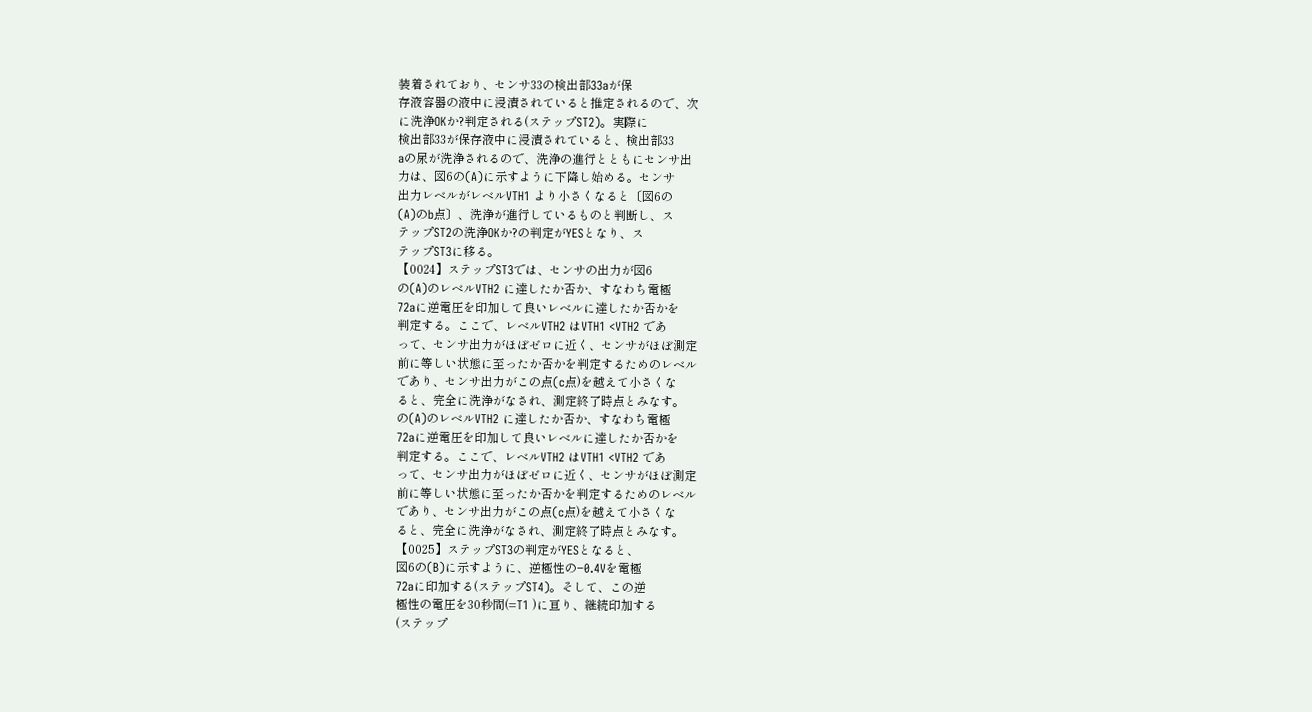装着されており、センサ33の検出部33aが保
存液容器の液中に浸漬されていると推定されるので、次
に洗浄OKか?判定される(ステップST2)。実際に
検出部33が保存液中に浸漬されていると、検出部33
aの尿が洗浄されるので、洗浄の進行とともにセンサ出
力は、図6の(A)に示すように下降し始める。センサ
出力レベルがレベルVTH1 より小さくなると〔図6の
(A)のb点〕、洗浄が進行しているものと判断し、ス
テップST2の洗浄OKか?の判定がYESとなり、ス
テップST3に移る。
【0024】ステップST3では、センサの出力が図6
の(A)のレベルVTH2 に達したか否か、すなわち電極
72aに逆電圧を印加して良いレベルに達したか否かを
判定する。ここで、レベルVTH2 はVTH1 <VTH2 であ
って、センサ出力がほぼゼロに近く、センサがほぼ測定
前に等しい状態に至ったか否かを判定するためのレベル
であり、センサ出力がこの点(c点)を越えて小さくな
ると、完全に洗浄がなされ、測定終了時点とみなす。
の(A)のレベルVTH2 に達したか否か、すなわち電極
72aに逆電圧を印加して良いレベルに達したか否かを
判定する。ここで、レベルVTH2 はVTH1 <VTH2 であ
って、センサ出力がほぼゼロに近く、センサがほぼ測定
前に等しい状態に至ったか否かを判定するためのレベル
であり、センサ出力がこの点(c点)を越えて小さくな
ると、完全に洗浄がなされ、測定終了時点とみなす。
【0025】ステップST3の判定がYESとなると、
図6の(B)に示すように、逆極性の−0.4Vを電極
72aに印加する(ステップST4)。そして、この逆
極性の電圧を30秒間(=T1 )に亘り、継続印加する
(ステップ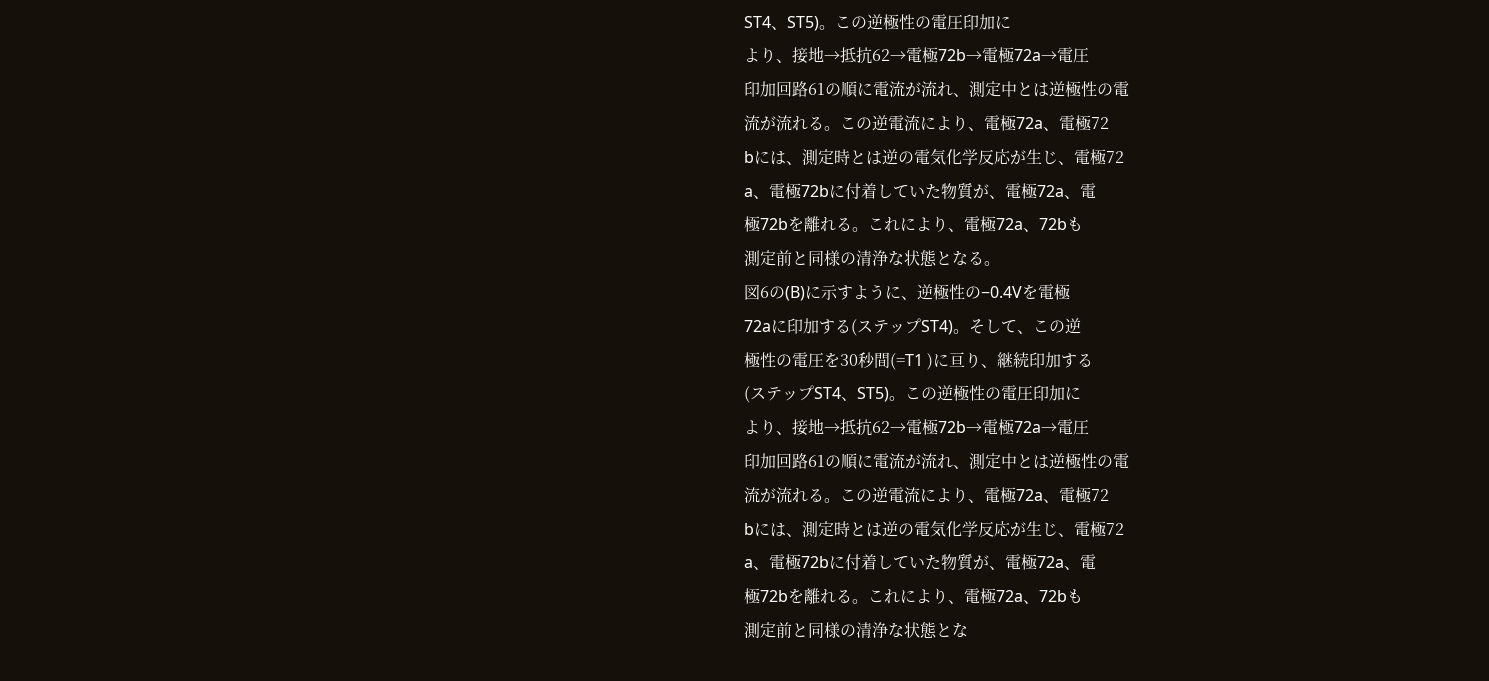ST4、ST5)。この逆極性の電圧印加に
より、接地→抵抗62→電極72b→電極72a→電圧
印加回路61の順に電流が流れ、測定中とは逆極性の電
流が流れる。この逆電流により、電極72a、電極72
bには、測定時とは逆の電気化学反応が生じ、電極72
a、電極72bに付着していた物質が、電極72a、電
極72bを離れる。これにより、電極72a、72bも
測定前と同様の清浄な状態となる。
図6の(B)に示すように、逆極性の−0.4Vを電極
72aに印加する(ステップST4)。そして、この逆
極性の電圧を30秒間(=T1 )に亘り、継続印加する
(ステップST4、ST5)。この逆極性の電圧印加に
より、接地→抵抗62→電極72b→電極72a→電圧
印加回路61の順に電流が流れ、測定中とは逆極性の電
流が流れる。この逆電流により、電極72a、電極72
bには、測定時とは逆の電気化学反応が生じ、電極72
a、電極72bに付着していた物質が、電極72a、電
極72bを離れる。これにより、電極72a、72bも
測定前と同様の清浄な状態とな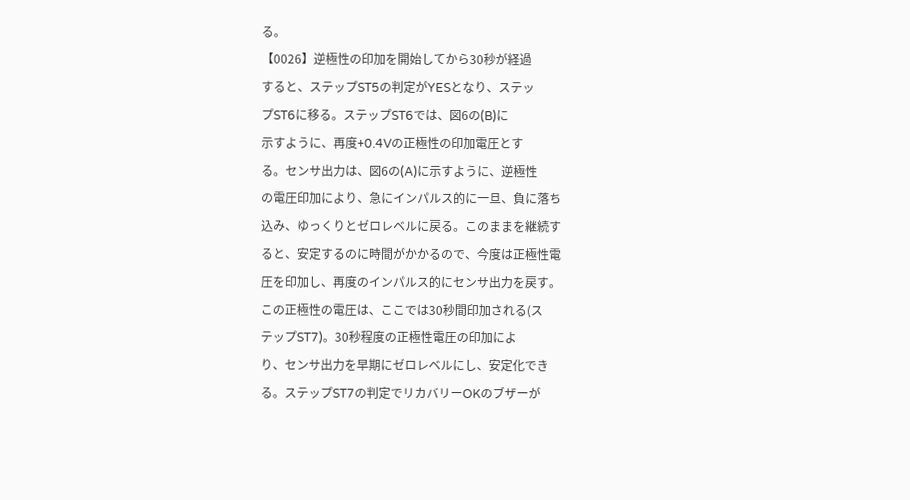る。
【0026】逆極性の印加を開始してから30秒が経過
すると、ステップST5の判定がYESとなり、ステッ
プST6に移る。ステップST6では、図6の(B)に
示すように、再度+0.4Vの正極性の印加電圧とす
る。センサ出力は、図6の(A)に示すように、逆極性
の電圧印加により、急にインパルス的に一旦、負に落ち
込み、ゆっくりとゼロレベルに戻る。このままを継続す
ると、安定するのに時間がかかるので、今度は正極性電
圧を印加し、再度のインパルス的にセンサ出力を戻す。
この正極性の電圧は、ここでは30秒間印加される(ス
テップST7)。30秒程度の正極性電圧の印加によ
り、センサ出力を早期にゼロレベルにし、安定化でき
る。ステップST7の判定でリカバリーOKのブザーが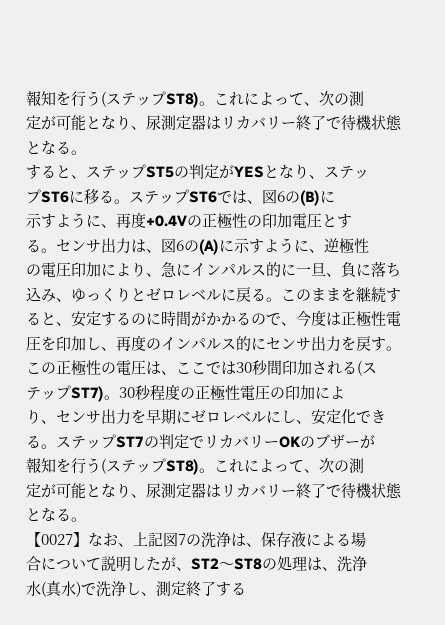報知を行う(ステップST8)。これによって、次の測
定が可能となり、尿測定器はリカバリー終了で待機状態
となる。
すると、ステップST5の判定がYESとなり、ステッ
プST6に移る。ステップST6では、図6の(B)に
示すように、再度+0.4Vの正極性の印加電圧とす
る。センサ出力は、図6の(A)に示すように、逆極性
の電圧印加により、急にインパルス的に一旦、負に落ち
込み、ゆっくりとゼロレベルに戻る。このままを継続す
ると、安定するのに時間がかかるので、今度は正極性電
圧を印加し、再度のインパルス的にセンサ出力を戻す。
この正極性の電圧は、ここでは30秒間印加される(ス
テップST7)。30秒程度の正極性電圧の印加によ
り、センサ出力を早期にゼロレベルにし、安定化でき
る。ステップST7の判定でリカバリーOKのブザーが
報知を行う(ステップST8)。これによって、次の測
定が可能となり、尿測定器はリカバリー終了で待機状態
となる。
【0027】なお、上記図7の洗浄は、保存液による場
合について説明したが、ST2〜ST8の処理は、洗浄
水(真水)で洗浄し、測定終了する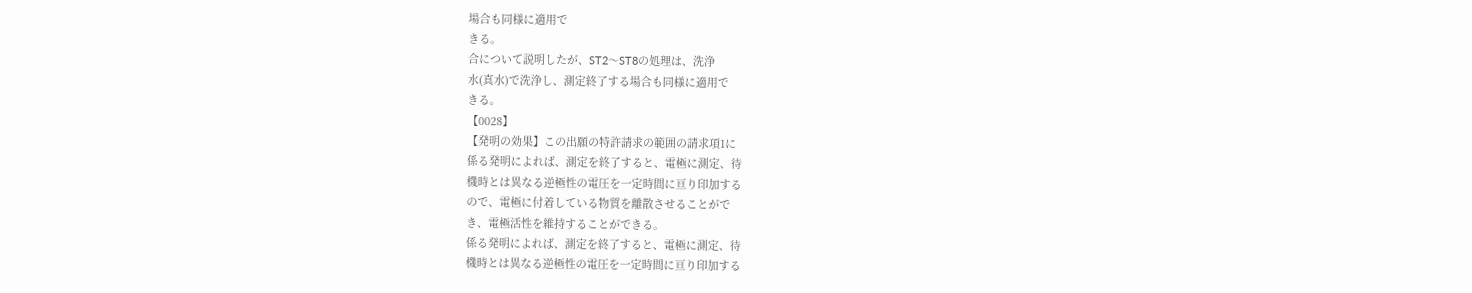場合も同様に適用で
きる。
合について説明したが、ST2〜ST8の処理は、洗浄
水(真水)で洗浄し、測定終了する場合も同様に適用で
きる。
【0028】
【発明の効果】この出願の特許請求の範囲の請求項1に
係る発明によれば、測定を終了すると、電極に測定、待
機時とは異なる逆極性の電圧を一定時間に亘り印加する
ので、電極に付着している物質を離散させることがで
き、電極活性を維持することができる。
係る発明によれば、測定を終了すると、電極に測定、待
機時とは異なる逆極性の電圧を一定時間に亘り印加する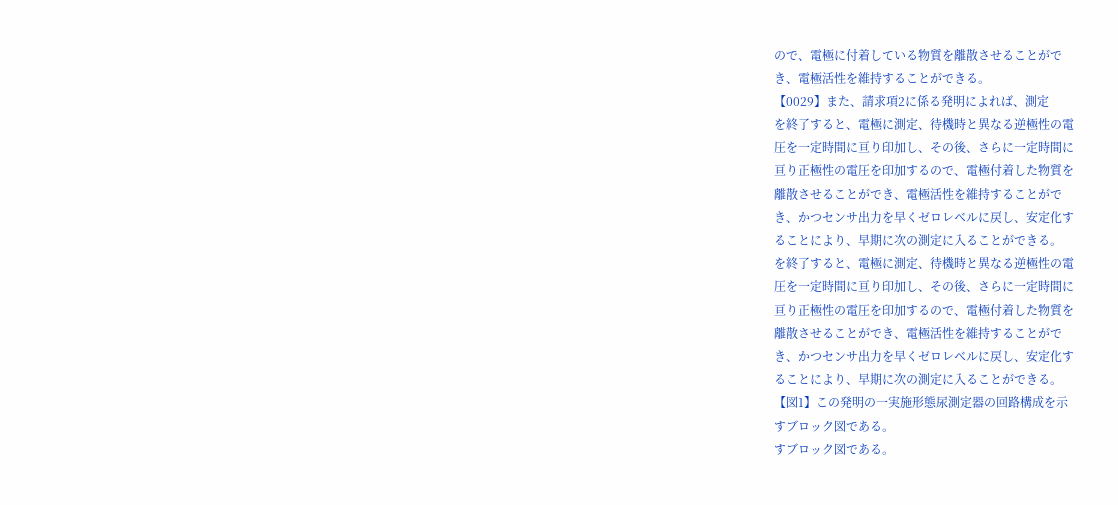ので、電極に付着している物質を離散させることがで
き、電極活性を維持することができる。
【0029】また、請求項2に係る発明によれば、測定
を終了すると、電極に測定、待機時と異なる逆極性の電
圧を一定時間に亘り印加し、その後、さらに一定時間に
亘り正極性の電圧を印加するので、電極付着した物質を
離散させることができ、電極活性を維持することがで
き、かつセンサ出力を早くゼロレベルに戻し、安定化す
ることにより、早期に次の測定に入ることができる。
を終了すると、電極に測定、待機時と異なる逆極性の電
圧を一定時間に亘り印加し、その後、さらに一定時間に
亘り正極性の電圧を印加するので、電極付着した物質を
離散させることができ、電極活性を維持することがで
き、かつセンサ出力を早くゼロレベルに戻し、安定化す
ることにより、早期に次の測定に入ることができる。
【図1】この発明の一実施形態尿測定器の回路構成を示
すブロック図である。
すブロック図である。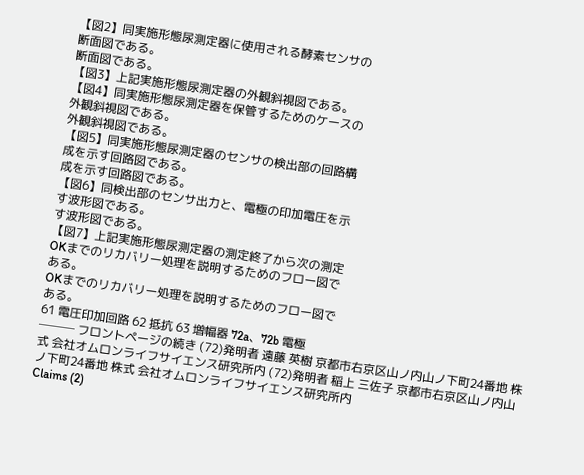【図2】同実施形態尿測定器に使用される酵素センサの
断面図である。
断面図である。
【図3】上記実施形態尿測定器の外観斜視図である。
【図4】同実施形態尿測定器を保管するためのケースの
外観斜視図である。
外観斜視図である。
【図5】同実施形態尿測定器のセンサの検出部の回路構
成を示す回路図である。
成を示す回路図である。
【図6】同検出部のセンサ出力と、電極の印加電圧を示
す波形図である。
す波形図である。
【図7】上記実施形態尿測定器の測定終了から次の測定
OKまでのリカバリー処理を説明するためのフロー図で
ある。
OKまでのリカバリー処理を説明するためのフロー図で
ある。
61 電圧印加回路 62 抵抗 63 増幅器 72a、72b 電極
─── フロントページの続き (72)発明者 遠藤 英樹 京都市右京区山ノ内山ノ下町24番地 株式 会社オムロンライフサイエンス研究所内 (72)発明者 稲上 三佐子 京都市右京区山ノ内山ノ下町24番地 株式 会社オムロンライフサイエンス研究所内
Claims (2)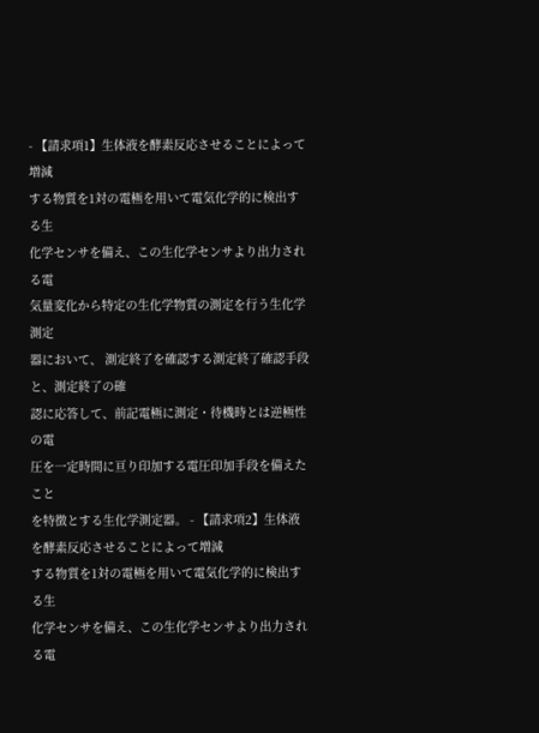- 【請求項1】生体液を酵素反応させることによって増減
する物質を1対の電極を用いて電気化学的に検出する生
化学センサを備え、この生化学センサより出力される電
気量変化から特定の生化学物質の測定を行う生化学測定
器において、 測定終了を確認する測定終了確認手段と、測定終了の確
認に応答して、前記電極に測定・待機時とは逆極性の電
圧を一定時間に亘り印加する電圧印加手段を備えたこと
を特徴とする生化学測定器。 - 【請求項2】生体液を酵素反応させることによって増減
する物質を1対の電極を用いて電気化学的に検出する生
化学センサを備え、この生化学センサより出力される電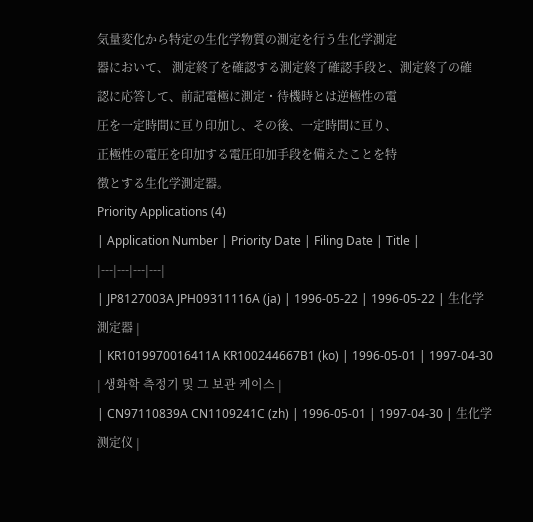気量変化から特定の生化学物質の測定を行う生化学測定
器において、 測定終了を確認する測定終了確認手段と、測定終了の確
認に応答して、前記電極に測定・待機時とは逆極性の電
圧を一定時間に亘り印加し、その後、一定時間に亘り、
正極性の電圧を印加する電圧印加手段を備えたことを特
徴とする生化学測定器。
Priority Applications (4)
| Application Number | Priority Date | Filing Date | Title |
|---|---|---|---|
| JP8127003A JPH09311116A (ja) | 1996-05-22 | 1996-05-22 | 生化学測定器 |
| KR1019970016411A KR100244667B1 (ko) | 1996-05-01 | 1997-04-30 | 생화학 측정기 및 그 보관 케이스 |
| CN97110839A CN1109241C (zh) | 1996-05-01 | 1997-04-30 | 生化学测定仪 |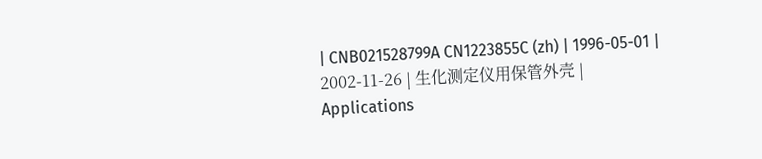| CNB021528799A CN1223855C (zh) | 1996-05-01 | 2002-11-26 | 生化测定仪用保管外壳 |
Applications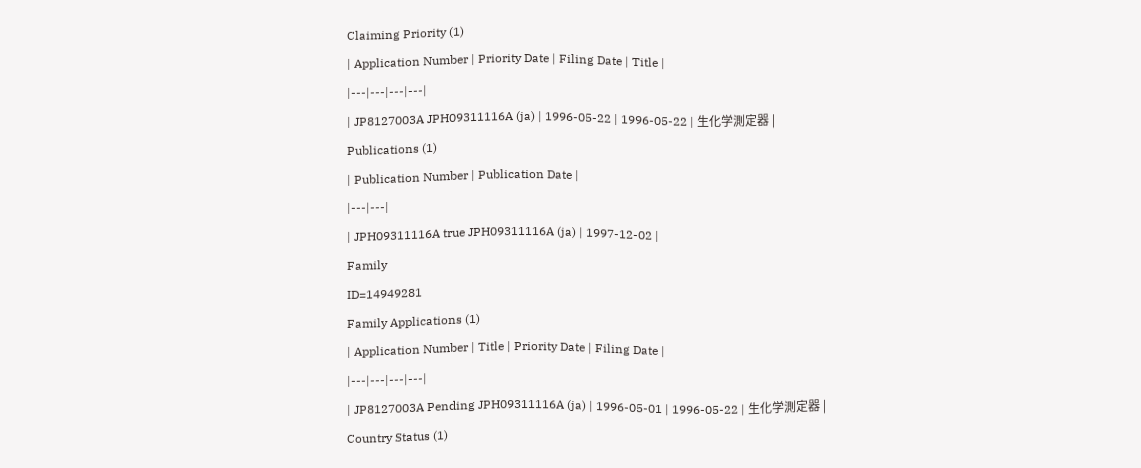Claiming Priority (1)
| Application Number | Priority Date | Filing Date | Title |
|---|---|---|---|
| JP8127003A JPH09311116A (ja) | 1996-05-22 | 1996-05-22 | 生化学測定器 |
Publications (1)
| Publication Number | Publication Date |
|---|---|
| JPH09311116A true JPH09311116A (ja) | 1997-12-02 |
Family
ID=14949281
Family Applications (1)
| Application Number | Title | Priority Date | Filing Date |
|---|---|---|---|
| JP8127003A Pending JPH09311116A (ja) | 1996-05-01 | 1996-05-22 | 生化学測定器 |
Country Status (1)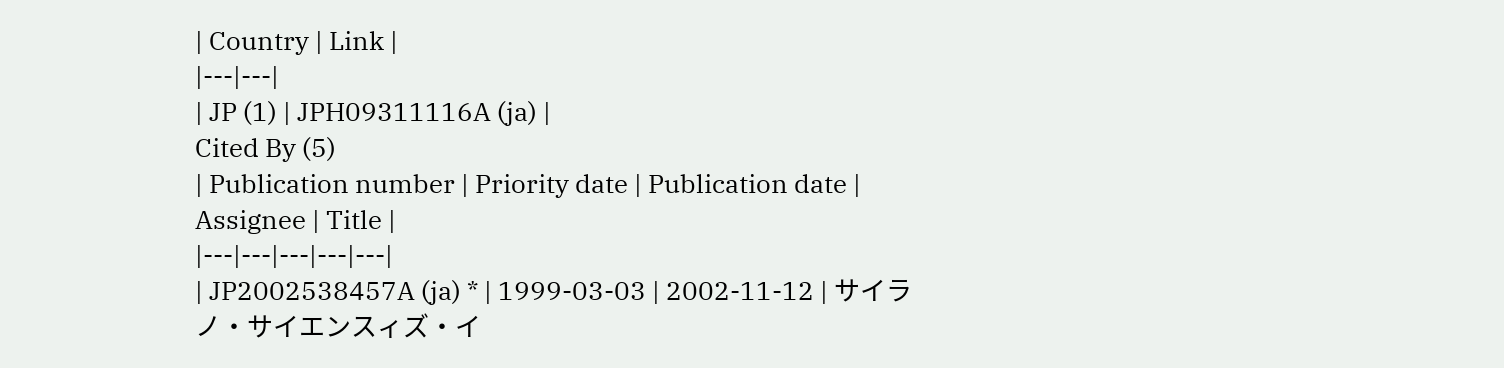| Country | Link |
|---|---|
| JP (1) | JPH09311116A (ja) |
Cited By (5)
| Publication number | Priority date | Publication date | Assignee | Title |
|---|---|---|---|---|
| JP2002538457A (ja) * | 1999-03-03 | 2002-11-12 | サイラノ・サイエンスィズ・イ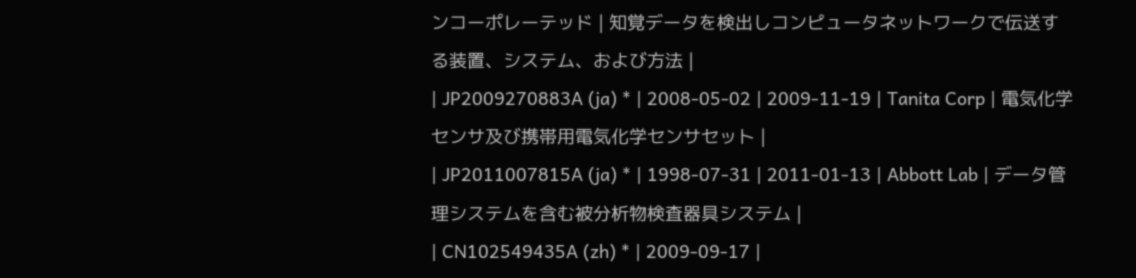ンコーポレーテッド | 知覚データを検出しコンピュータネットワークで伝送する装置、システム、および方法 |
| JP2009270883A (ja) * | 2008-05-02 | 2009-11-19 | Tanita Corp | 電気化学センサ及び携帯用電気化学センサセット |
| JP2011007815A (ja) * | 1998-07-31 | 2011-01-13 | Abbott Lab | データ管理システムを含む被分析物検査器具システム |
| CN102549435A (zh) * | 2009-09-17 |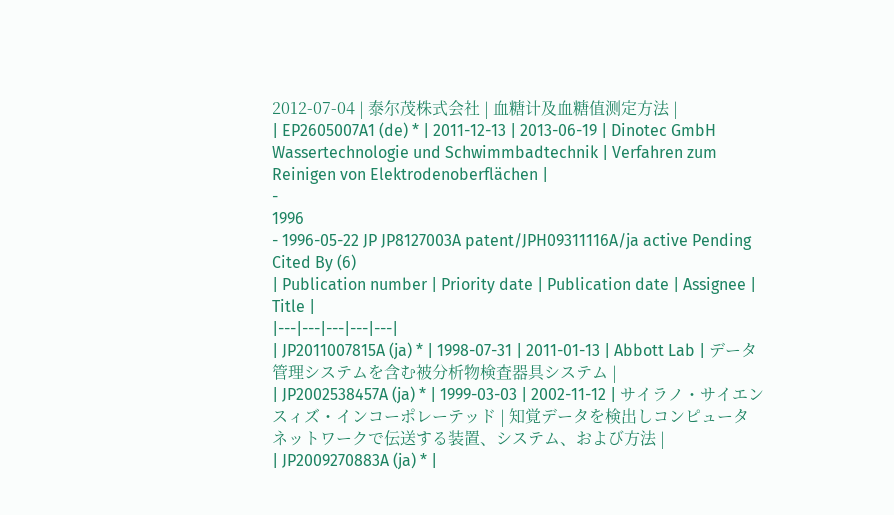2012-07-04 | 泰尔茂株式会社 | 血糖计及血糖值测定方法 |
| EP2605007A1 (de) * | 2011-12-13 | 2013-06-19 | Dinotec GmbH Wassertechnologie und Schwimmbadtechnik | Verfahren zum Reinigen von Elektrodenoberflächen |
-
1996
- 1996-05-22 JP JP8127003A patent/JPH09311116A/ja active Pending
Cited By (6)
| Publication number | Priority date | Publication date | Assignee | Title |
|---|---|---|---|---|
| JP2011007815A (ja) * | 1998-07-31 | 2011-01-13 | Abbott Lab | データ管理システムを含む被分析物検査器具システム |
| JP2002538457A (ja) * | 1999-03-03 | 2002-11-12 | サイラノ・サイエンスィズ・インコーポレーテッド | 知覚データを検出しコンピュータネットワークで伝送する装置、システム、および方法 |
| JP2009270883A (ja) * |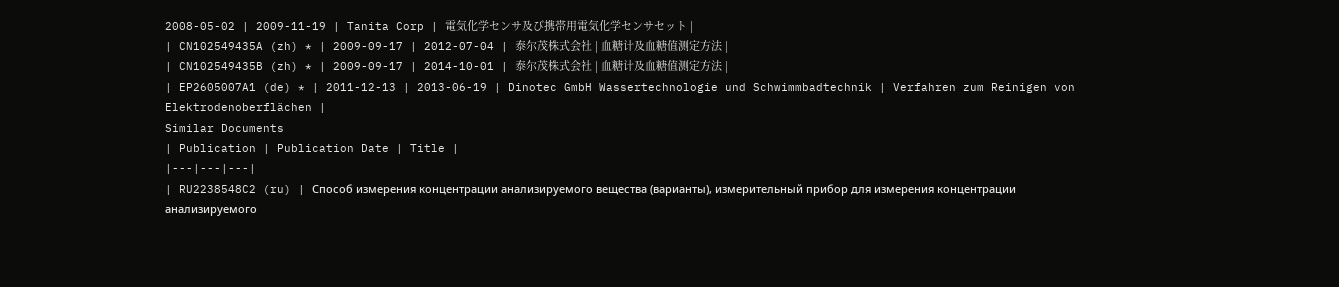2008-05-02 | 2009-11-19 | Tanita Corp | 電気化学センサ及び携帯用電気化学センサセット |
| CN102549435A (zh) * | 2009-09-17 | 2012-07-04 | 泰尔茂株式会社 | 血糖计及血糖值测定方法 |
| CN102549435B (zh) * | 2009-09-17 | 2014-10-01 | 泰尔茂株式会社 | 血糖计及血糖值测定方法 |
| EP2605007A1 (de) * | 2011-12-13 | 2013-06-19 | Dinotec GmbH Wassertechnologie und Schwimmbadtechnik | Verfahren zum Reinigen von Elektrodenoberflächen |
Similar Documents
| Publication | Publication Date | Title |
|---|---|---|
| RU2238548C2 (ru) | Способ измерения концентрации анализируемого вещества (варианты), измерительный прибор для измерения концентрации анализируемого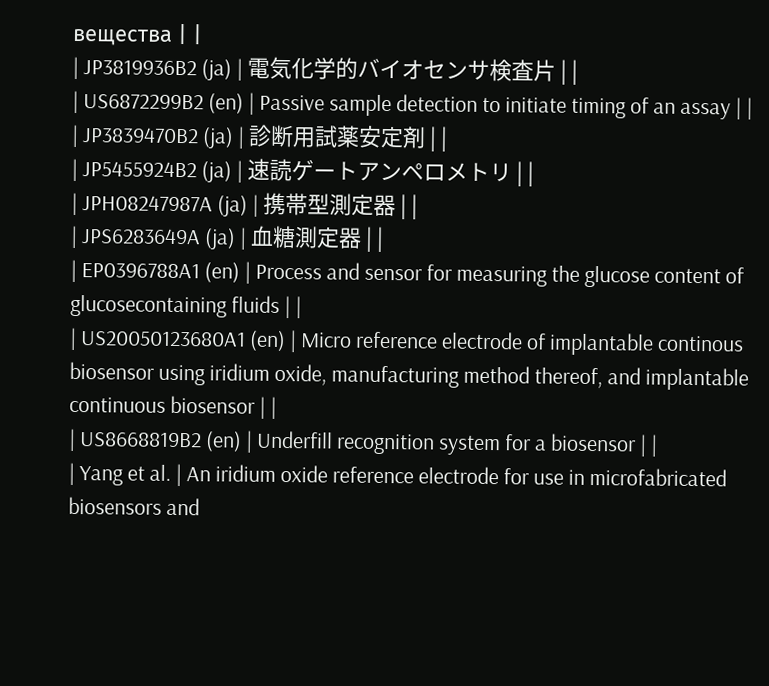вещества | |
| JP3819936B2 (ja) | 電気化学的バイオセンサ検査片 | |
| US6872299B2 (en) | Passive sample detection to initiate timing of an assay | |
| JP3839470B2 (ja) | 診断用試薬安定剤 | |
| JP5455924B2 (ja) | 速読ゲートアンペロメトリ | |
| JPH08247987A (ja) | 携帯型測定器 | |
| JPS6283649A (ja) | 血糖測定器 | |
| EP0396788A1 (en) | Process and sensor for measuring the glucose content of glucosecontaining fluids | |
| US20050123680A1 (en) | Micro reference electrode of implantable continous biosensor using iridium oxide, manufacturing method thereof, and implantable continuous biosensor | |
| US8668819B2 (en) | Underfill recognition system for a biosensor | |
| Yang et al. | An iridium oxide reference electrode for use in microfabricated biosensors and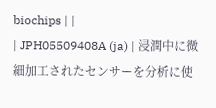biochips | |
| JPH05509408A (ja) | 浸潤中に微細加工されたセンサーを分析に使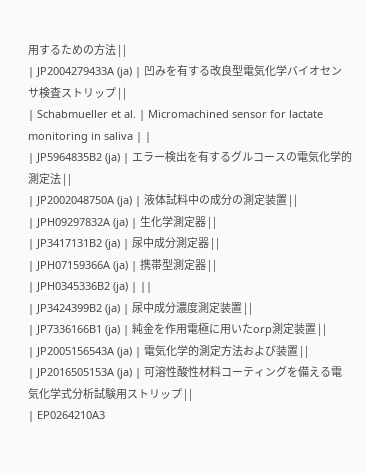用するための方法 | |
| JP2004279433A (ja) | 凹みを有する改良型電気化学バイオセンサ検査ストリップ | |
| Schabmueller et al. | Micromachined sensor for lactate monitoring in saliva | |
| JP5964835B2 (ja) | エラー検出を有するグルコースの電気化学的測定法 | |
| JP2002048750A (ja) | 液体試料中の成分の測定装置 | |
| JPH09297832A (ja) | 生化学測定器 | |
| JP3417131B2 (ja) | 尿中成分測定器 | |
| JPH07159366A (ja) | 携帯型測定器 | |
| JPH0345336B2 (ja) | ||
| JP3424399B2 (ja) | 尿中成分濃度測定装置 | |
| JP7336166B1 (ja) | 純金を作用電極に用いたorp測定装置 | |
| JP2005156543A (ja) | 電気化学的測定方法および装置 | |
| JP2016505153A (ja) | 可溶性酸性材料コーティングを備える電気化学式分析試験用ストリップ | |
| EP0264210A3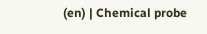(en) | Chemical probe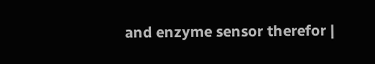and enzyme sensor therefor |